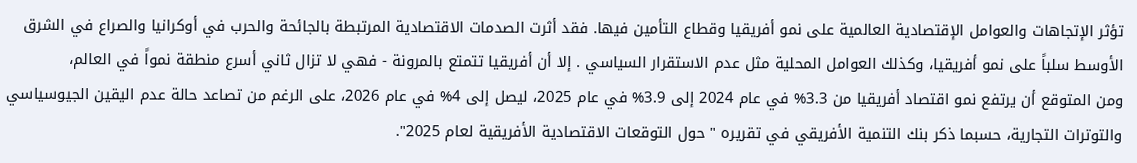تؤثر الإتجاهات والعوامل الإقتصادية العالمية على نمو أفريقيا وقطاع التأمين فيها. فقد أثرت الصدمات الاقتصادية المرتبطة بالجائحة والحرب في أوكرانيا والصراع في الشرق الأوسط سلباً على نمو أفريقيا، وكذلك العوامل المحلية مثل عدم الاستقرار السياسي . إلا أن أفريقيا تتمتع بالمرونة - فهي لا تزال ثاني أسرع منطقة نمواً في العالم،
ومن المتوقع أن يرتفع نمو اقتصاد أفريقيا من 3.3% في عام 2024 إلى 3.9% في عام 2025، ليصل إلى 4% في عام 2026، على الرغم من تصاعد حالة عدم اليقين الجيوسياسي والتوترات التجارية، حسبما ذكر بنك التنمية الأفريقي في تقريره " حول التوقعات الاقتصادية الأفريقية لعام 2025".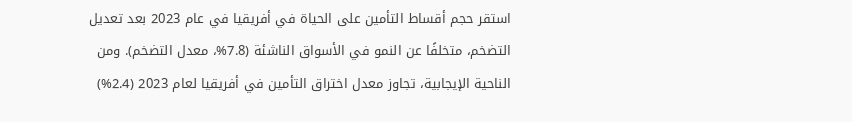استقر حجم أقساط التأمين على الحياة في أفريقيا في عام 2023 بعد تعديل التضخم، متخلفًا عن النمو في الأسواق الناشئة (7.8%، معدل التضخم). ومن الناحية الإيجابية، تجاوز معدل اختراق التأمين في أفريقيا لعام 2023 (2.4%)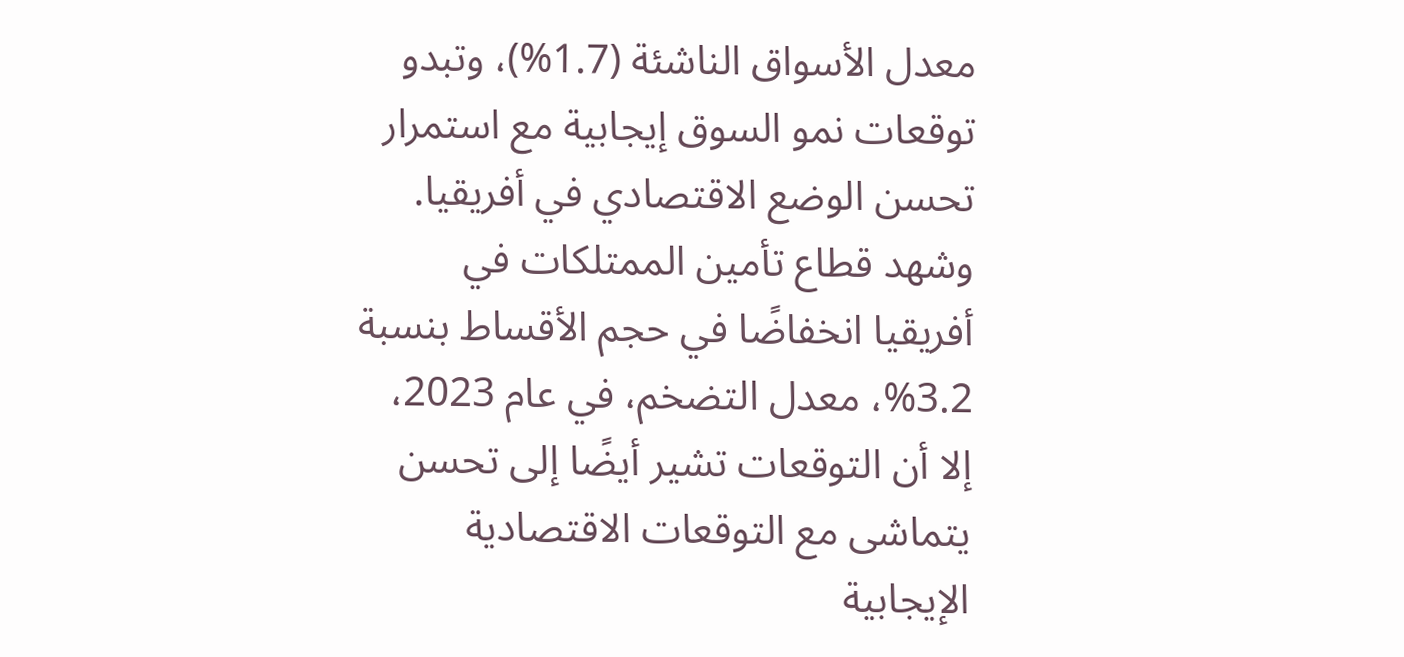معدل الأسواق الناشئة (1.7%)، وتبدو توقعات نمو السوق إيجابية مع استمرار تحسن الوضع الاقتصادي في أفريقيا.
وشهد قطاع تأمين الممتلكات في أفريقيا انخفاضًا في حجم الأقساط بنسبة 3.2%، معدل التضخم، في عام 2023، إلا أن التوقعات تشير أيضًا إلى تحسن يتماشى مع التوقعات الاقتصادية الإيجابية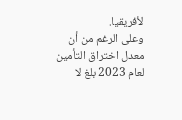لأفريقيا.
وعلى الرغم من أن معدل اختراق التأمين لعام 2023 بلغ لا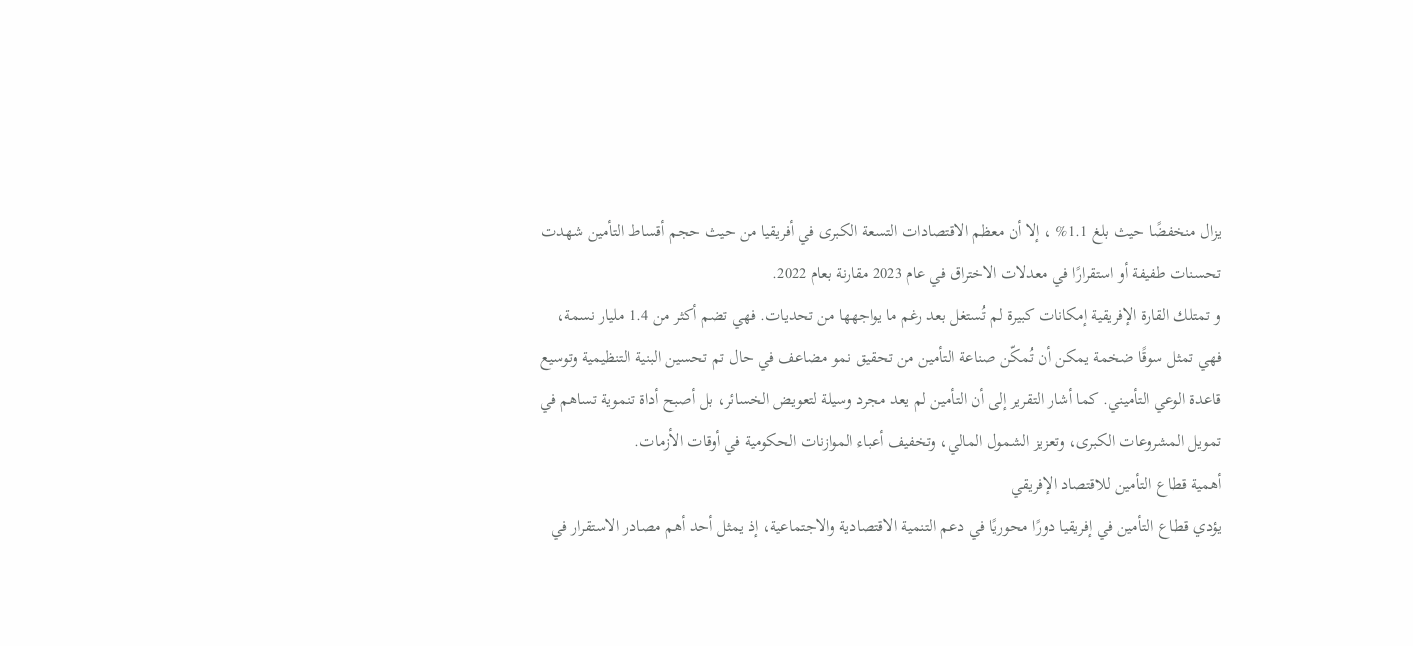يزال منخفضًا حيث بلغ 1.1% ، إلا أن معظم الاقتصادات التسعة الكبرى في أفريقيا من حيث حجم أقساط التأمين شهدت تحسنات طفيفة أو استقرارًا في معدلات الاختراق في عام 2023 مقارنة بعام 2022.
و تمتلك القارة الإفريقية إمكانات كبيرة لم تُستغل بعد رغم ما يواجهها من تحديات. فهي تضم أكثر من 1.4 مليار نسمة، فهي تمثل سوقًا ضخمة يمكن أن تُمكّن صناعة التأمين من تحقيق نمو مضاعف في حال تم تحسين البنية التنظيمية وتوسيع قاعدة الوعي التأميني. كما أشار التقرير إلى أن التأمين لم يعد مجرد وسيلة لتعويض الخسائر، بل أصبح أداة تنموية تساهم في تمويل المشروعات الكبرى، وتعزيز الشمول المالي، وتخفيف أعباء الموازنات الحكومية في أوقات الأزمات.
أهمية قطاع التأمين للاقتصاد الإفريقي
يؤدي قطاع التأمين في إفريقيا دورًا محوريًا في دعم التنمية الاقتصادية والاجتماعية، إذ يمثل أحد أهم مصادر الاستقرار في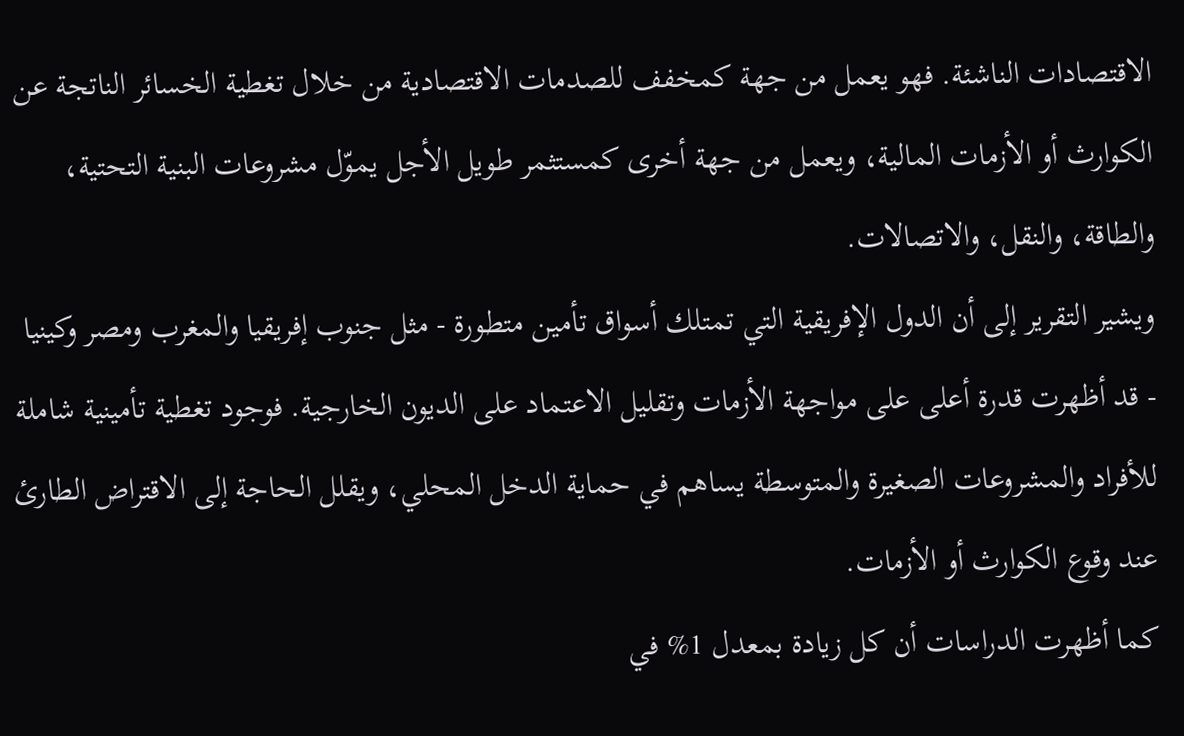الاقتصادات الناشئة. فهو يعمل من جهة كمخفف للصدمات الاقتصادية من خلال تغطية الخسائر الناتجة عن الكوارث أو الأزمات المالية، ويعمل من جهة أخرى كمستثمر طويل الأجل يموّل مشروعات البنية التحتية، والطاقة، والنقل، والاتصالات.
ويشير التقرير إلى أن الدول الإفريقية التي تمتلك أسواق تأمين متطورة - مثل جنوب إفريقيا والمغرب ومصر وكينيا - قد أظهرت قدرة أعلى على مواجهة الأزمات وتقليل الاعتماد على الديون الخارجية. فوجود تغطية تأمينية شاملة للأفراد والمشروعات الصغيرة والمتوسطة يساهم في حماية الدخل المحلي، ويقلل الحاجة إلى الاقتراض الطارئ عند وقوع الكوارث أو الأزمات.
كما أظهرت الدراسات أن كل زيادة بمعدل 1% في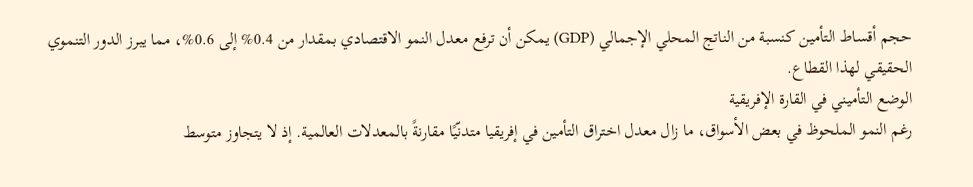حجم أقساط التأمين كنسبة من الناتج المحلي الإجمالي (GDP) يمكن أن ترفع معدل النمو الاقتصادي بمقدار من 0.4% إلى 0.6%، مما يبرز الدور التنموي الحقيقي لهذا القطاع.
الوضع التأميني في القارة الإفريقية
رغم النمو الملحوظ في بعض الأسواق، ما زال معدل اختراق التأمين في إفريقيا متدنّيًا مقارنةً بالمعدلات العالمية. إذ لا يتجاوز متوسط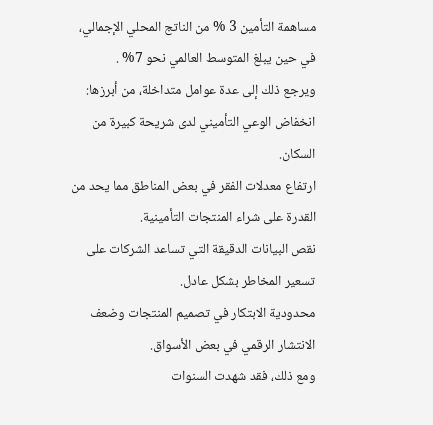مساهمة التأمين 3 % من الناتج المحلي الإجمالي، في حين يبلغ المتوسط العالمي نحو 7% .
ويرجع ذلك إلى عدة عوامل متداخلة، من أبرزها:
انخفاض الوعي التأميني لدى شريحة كبيرة من السكان.
ارتفاع معدلات الفقر في بعض المناطق مما يحد من القدرة على شراء المنتجات التأمينية.
نقص البيانات الدقيقة التي تساعد الشركات على تسعير المخاطر بشكل عادل.
محدودية الابتكار في تصميم المنتجات وضعف الانتشار الرقمي في بعض الأسواق.
ومع ذلك، فقد شهدت السنوات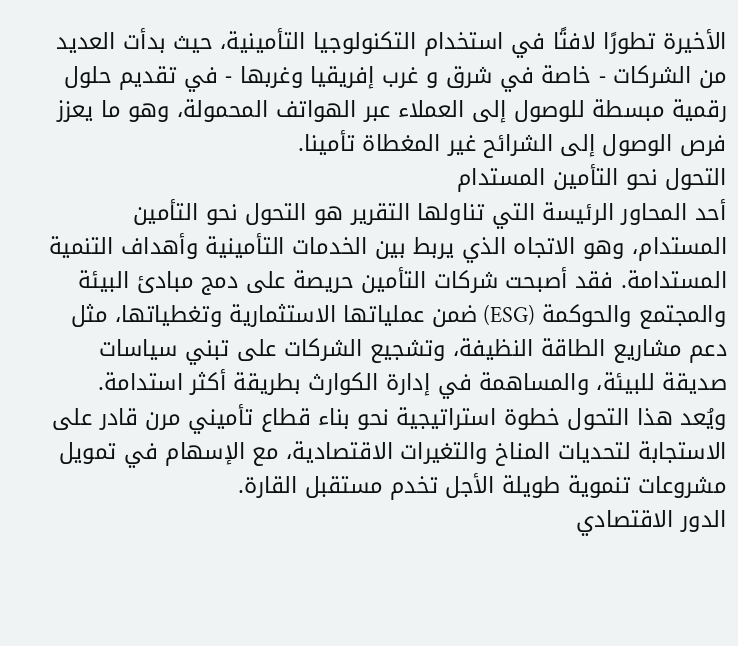الأخيرة تطورًا لافتًا في استخدام التكنولوجيا التأمينية، حيث بدأت العديد من الشركات - خاصة في شرق و غرب إفريقيا وغربها - في تقديم حلول رقمية مبسطة للوصول إلى العملاء عبر الهواتف المحمولة، وهو ما يعزز فرص الوصول إلى الشرائح غير المغطاة تأمينا.
التحول نحو التأمين المستدام
أحد المحاور الرئيسة التي تناولها التقرير هو التحول نحو التأمين المستدام، وهو الاتجاه الذي يربط بين الخدمات التأمينية وأهداف التنمية المستدامة. فقد أصبحت شركات التأمين حريصة على دمج مبادئ البيئة والمجتمع والحوكمة (ESG) ضمن عملياتها الاستثمارية وتغطياتها، مثل دعم مشاريع الطاقة النظيفة، وتشجيع الشركات على تبني سياسات صديقة للبيئة، والمساهمة في إدارة الكوارث بطريقة أكثر استدامة.
ويُعد هذا التحول خطوة استراتيجية نحو بناء قطاع تأميني مرن قادر على الاستجابة لتحديات المناخ والتغيرات الاقتصادية، مع الإسهام في تمويل مشروعات تنموية طويلة الأجل تخدم مستقبل القارة.
الدور الاقتصادي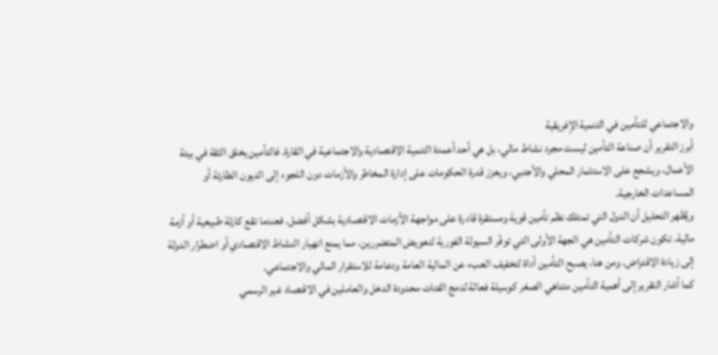والاجتماعي للتأمين في التنمية الإفريقية
أبرز التقرير أن صناعة التأمين ليست مجرد نشاط مالي، بل هي أحد أعمدة التنمية الاقتصادية والاجتماعية في القارة. فالتأمين يخلق الثقة في بيئة الأعمال، ويشجع على الاستثمار المحلي والأجنبي، ويعزز قدرة الحكومات على إدارة المخاطر والأزمات دون اللجوء إلى الديون الطارئة أو المساعدات الخارجية.
ويُظهر التحليل أن الدول التي تمتلك نظم تأمين قوية ومستقرة قادرة على مواجهة الأزمات الاقتصادية بشكل أفضل. فعندما تقع كارثة طبيعية أو أزمة مالية، تكون شركات التأمين هي الجهة الأولى التي توفّر السيولة الفورية لتعويض المتضررين، مما يمنع انهيار النشاط الاقتصادي أو اضطرار الدولة إلى زيادة الاقتراض. ومن هنا، يصبح التأمين أداة لتخفيف العبء عن المالية العامة ودعامة للاستقرار المالي والاجتماعي.
كما أشار التقرير إلى أهمية التأمين متناهي الصغر كوسيلة فعالة لدمج الفئات محدودة الدخل والعاملين في الاقتصاد غير الرسمي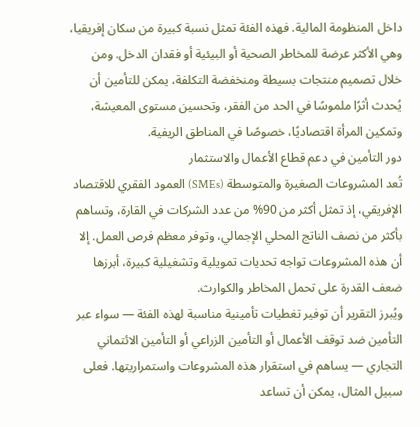داخل المنظومة المالية. فهذه الفئة تمثل نسبة كبيرة من سكان إفريقيا، وهي الأكثر عرضة للمخاطر الصحية أو البيئية أو فقدان الدخل. ومن خلال تصميم منتجات بسيطة ومنخفضة التكلفة، يمكن للتأمين أن يُحدث أثرًا ملموسًا في الحد من الفقر، وتحسين مستوى المعيشة، وتمكين المرأة اقتصاديًا، خصوصًا في المناطق الريفية.
دور التأمين في دعم قطاع الأعمال والاستثمار
تُعد المشروعات الصغيرة والمتوسطة (SMEs) العمود الفقري للاقتصاد الإفريقي، إذ تمثل أكثر من 90% من عدد الشركات في القارة، وتساهم بأكثر من نصف الناتج المحلي الإجمالي، وتوفر معظم فرص العمل. إلا أن هذه المشروعات تواجه تحديات تمويلية وتشغيلية كبيرة، أبرزها ضعف القدرة على تحمل المخاطر والكوارث.
ويُبرز التقرير أن توفير تغطيات تأمينية مناسبة لهذه الفئة — سواء عبر التأمين ضد توقف الأعمال أو التأمين الزراعي أو التأمين الائتماني التجاري — يساهم في استقرار هذه المشروعات واستمراريتها. فعلى سبيل المثال، يمكن أن تساعد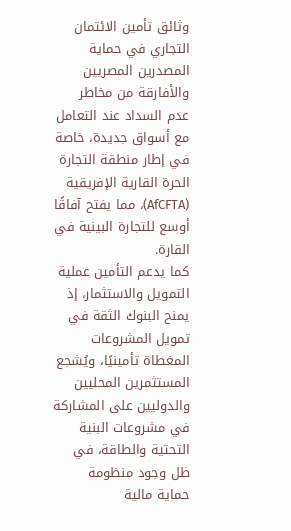وثائق تأمين الائتمان التجاري في حماية المصدرين المصريين والأفارقة من مخاطر عدم السداد عند التعامل مع أسواق جديدة، خاصة في إطار منطقة التجارة الحرة القارية الإفريقية (AfCFTA)، مما يفتح آفاقًا أوسع للتجارة البينية في القارة.
كما يدعم التأمين عملية التمويل والاستثمار، إذ يمنح البنوك الثقة في تمويل المشروعات المغطاة تأمينيًا، ويُشجع المستثمرين المحليين والدوليين على المشاركة في مشروعات البنية التحتية والطاقة، في ظل وجود منظومة حماية مالية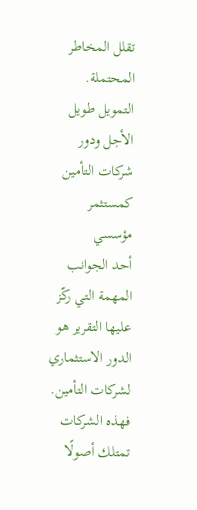تقلل المخاطر المحتملة.
التمويل طويل الأجل ودور شركات التأمين كمستثمر مؤسسي
أحد الجوانب المهمة التي ركّز عليها التقرير هو الدور الاستثماري لشركات التأمين. فهذه الشركات تمتلك أصولًا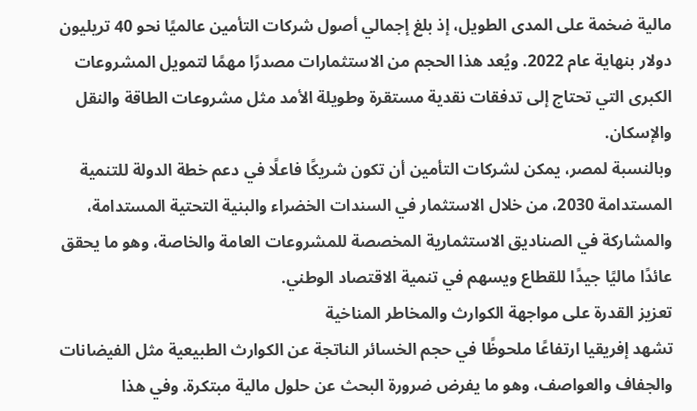مالية ضخمة على المدى الطويل، إذ بلغ إجمالي أصول شركات التأمين عالميًا نحو 40 تريليون دولار بنهاية عام 2022. ويُعد هذا الحجم من الاستثمارات مصدرًا مهمًا لتمويل المشروعات الكبرى التي تحتاج إلى تدفقات نقدية مستقرة وطويلة الأمد مثل مشروعات الطاقة والنقل والإسكان.
وبالنسبة لمصر، يمكن لشركات التأمين أن تكون شريكًا فاعلًا في دعم خطة الدولة للتنمية المستدامة 2030، من خلال الاستثمار في السندات الخضراء والبنية التحتية المستدامة، والمشاركة في الصناديق الاستثمارية المخصصة للمشروعات العامة والخاصة، وهو ما يحقق عائدًا ماليًا جيدًا للقطاع ويسهم في تنمية الاقتصاد الوطني.
تعزيز القدرة على مواجهة الكوارث والمخاطر المناخية
تشهد إفريقيا ارتفاعًا ملحوظًا في حجم الخسائر الناتجة عن الكوارث الطبيعية مثل الفيضانات والجفاف والعواصف، وهو ما يفرض ضرورة البحث عن حلول مالية مبتكرة. وفي هذا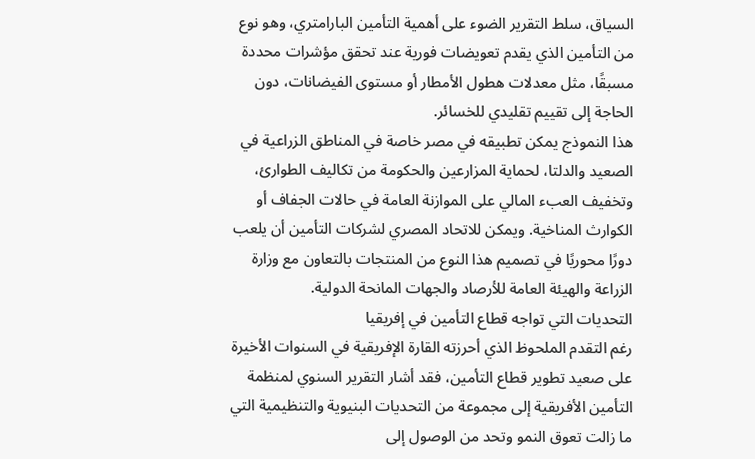السياق، سلط التقرير الضوء على أهمية التأمين البارامتري، وهو نوع من التأمين الذي يقدم تعويضات فورية عند تحقق مؤشرات محددة مسبقًا، مثل معدلات هطول الأمطار أو مستوى الفيضانات، دون الحاجة إلى تقييم تقليدي للخسائر.
هذا النموذج يمكن تطبيقه في مصر خاصة في المناطق الزراعية في الصعيد والدلتا، لحماية المزارعين والحكومة من تكاليف الطوارئ، وتخفيف العبء المالي على الموازنة العامة في حالات الجفاف أو الكوارث المناخية. ويمكن للاتحاد المصري لشركات التأمين أن يلعب دورًا محوريًا في تصميم هذا النوع من المنتجات بالتعاون مع وزارة الزراعة والهيئة العامة للأرصاد والجهات المانحة الدولية.
التحديات التي تواجه قطاع التأمين في إفريقيا
رغم التقدم الملحوظ الذي أحرزته القارة الإفريقية في السنوات الأخيرة على صعيد تطوير قطاع التأمين، فقد أشار التقرير السنوي لمنظمة التأمين الأفريقية إلى مجموعة من التحديات البنيوية والتنظيمية التي ما زالت تعوق النمو وتحد من الوصول إلى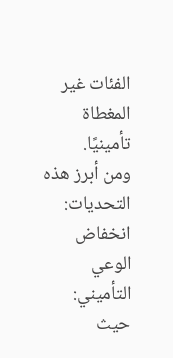الفئات غير المغطاة تأمينيًا.
ومن أبرز هذه التحديات:
انخفاض الوعي التأميني: حيث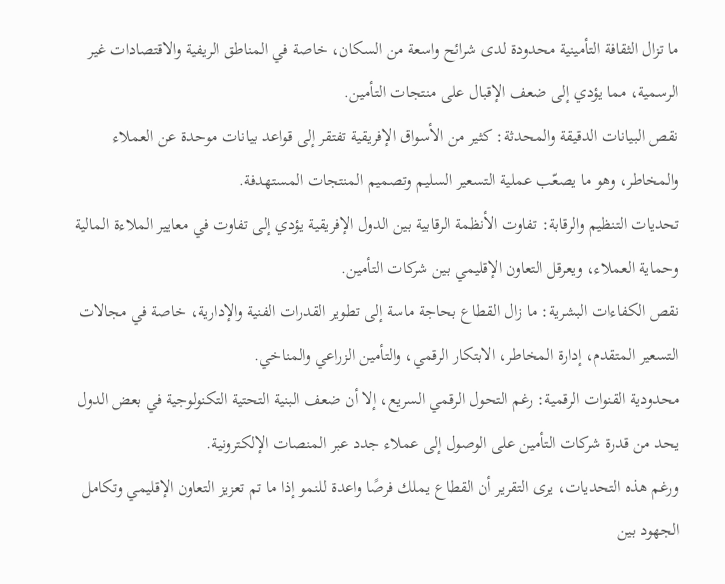ما تزال الثقافة التأمينية محدودة لدى شرائح واسعة من السكان، خاصة في المناطق الريفية والاقتصادات غير الرسمية، مما يؤدي إلى ضعف الإقبال على منتجات التأمين.
نقص البيانات الدقيقة والمحدثة: كثير من الأسواق الإفريقية تفتقر إلى قواعد بيانات موحدة عن العملاء والمخاطر، وهو ما يصعّب عملية التسعير السليم وتصميم المنتجات المستهدفة.
تحديات التنظيم والرقابة: تفاوت الأنظمة الرقابية بين الدول الإفريقية يؤدي إلى تفاوت في معايير الملاءة المالية وحماية العملاء، ويعرقل التعاون الإقليمي بين شركات التأمين.
نقص الكفاءات البشرية: ما زال القطاع بحاجة ماسة إلى تطوير القدرات الفنية والإدارية، خاصة في مجالات التسعير المتقدم، إدارة المخاطر، الابتكار الرقمي، والتأمين الزراعي والمناخي.
محدودية القنوات الرقمية: رغم التحول الرقمي السريع، إلا أن ضعف البنية التحتية التكنولوجية في بعض الدول يحد من قدرة شركات التأمين على الوصول إلى عملاء جدد عبر المنصات الإلكترونية.
ورغم هذه التحديات، يرى التقرير أن القطاع يملك فرصًا واعدة للنمو إذا ما تم تعزيز التعاون الإقليمي وتكامل الجهود بين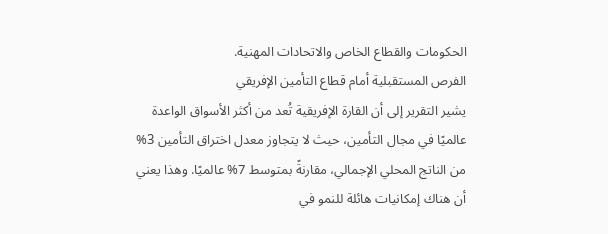الحكومات والقطاع الخاص والاتحادات المهنية.
الفرص المستقبلية أمام قطاع التأمين الإفريقي
يشير التقرير إلى أن القارة الإفريقية تُعد من أكثر الأسواق الواعدة عالميًا في مجال التأمين، حيث لا يتجاوز معدل اختراق التأمين 3% من الناتج المحلي الإجمالي، مقارنةً بمتوسط 7% عالميًا. وهذا يعني أن هناك إمكانيات هائلة للنمو في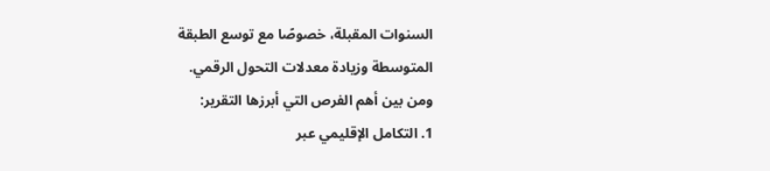السنوات المقبلة، خصوصًا مع توسع الطبقة المتوسطة وزيادة معدلات التحول الرقمي.
ومن بين أهم الفرص التي أبرزها التقرير:
1. التكامل الإقليمي عبر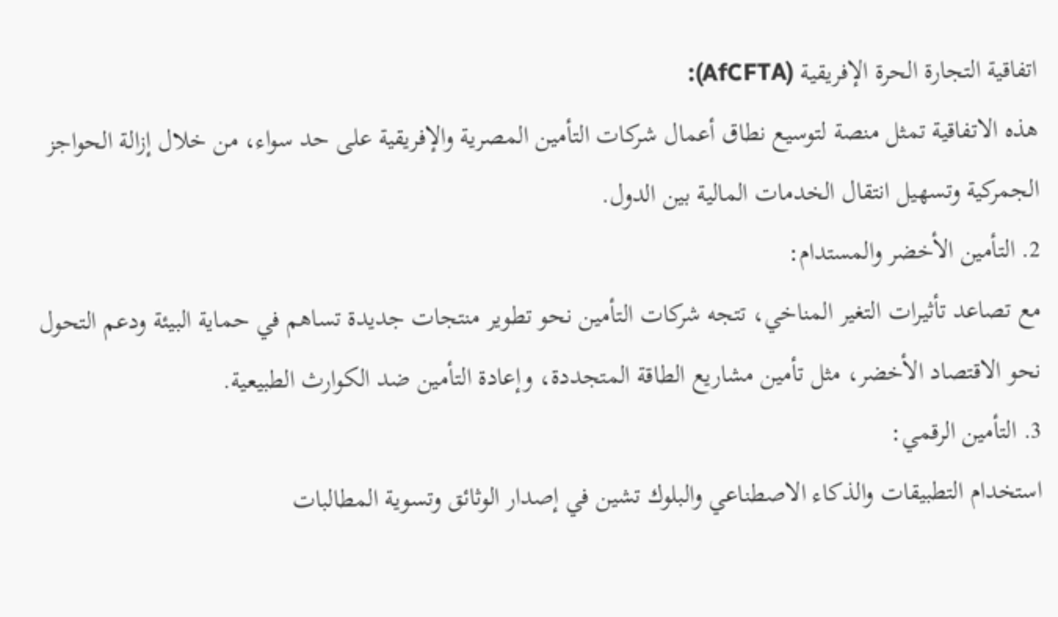اتفاقية التجارة الحرة الإفريقية (AfCFTA):
هذه الاتفاقية تمثل منصة لتوسيع نطاق أعمال شركات التأمين المصرية والإفريقية على حد سواء، من خلال إزالة الحواجز الجمركية وتسهيل انتقال الخدمات المالية بين الدول.
2. التأمين الأخضر والمستدام:
مع تصاعد تأثيرات التغير المناخي، تتجه شركات التأمين نحو تطوير منتجات جديدة تساهم في حماية البيئة ودعم التحول نحو الاقتصاد الأخضر، مثل تأمين مشاريع الطاقة المتجددة، وإعادة التأمين ضد الكوارث الطبيعية.
3. التأمين الرقمي:
استخدام التطبيقات والذكاء الاصطناعي والبلوك تشين في إصدار الوثائق وتسوية المطالبات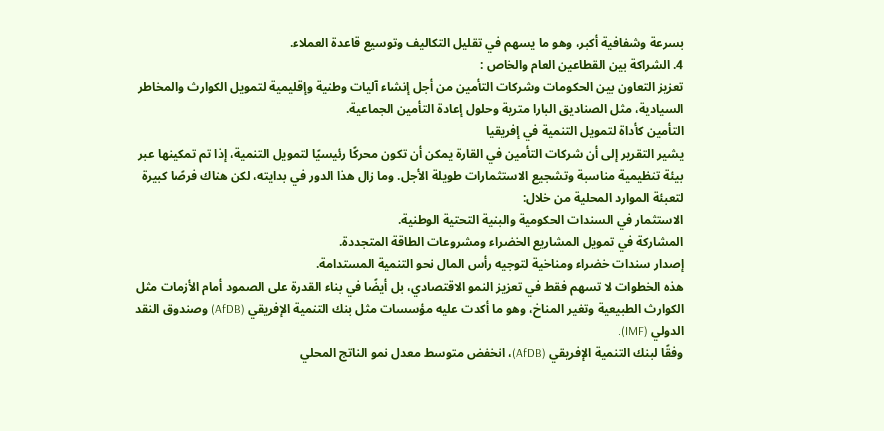بسرعة وشفافية أكبر، وهو ما يسهم في تقليل التكاليف وتوسيع قاعدة العملاء.
4. الشراكة بين القطاعين العام والخاص :
تعزيز التعاون بين الحكومات وشركات التأمين من أجل إنشاء آليات وطنية وإقليمية لتمويل الكوارث والمخاطر السيادية، مثل الصناديق البارا مترية وحلول إعادة التأمين الجماعية.
التأمين كأداة لتمويل التنمية في إفريقيا
يشير التقرير إلى أن شركات التأمين في القارة يمكن أن تكون محركًا رئيسيًا لتمويل التنمية، إذا تم تمكينها عبر بيئة تنظيمية مناسبة وتشجيع الاستثمارات طويلة الأجل. وما زال هذا الدور في بدايته، لكن هناك فرصًا كبيرة لتعبئة الموارد المحلية من خلال:
الاستثمار في السندات الحكومية والبنية التحتية الوطنية.
المشاركة في تمويل المشاريع الخضراء ومشروعات الطاقة المتجددة.
إصدار سندات خضراء ومناخية لتوجيه رأس المال نحو التنمية المستدامة.
هذه الخطوات لا تسهم فقط في تعزيز النمو الاقتصادي، بل أيضًا في بناء القدرة على الصمود أمام الأزمات مثل الكوارث الطبيعية وتغير المناخ، وهو ما أكدت عليه مؤسسات مثل بنك التنمية الإفريقي (AfDB) وصندوق النقد الدولي (IMF).
وفقًا لبنك التنمية الإفريقي (AfDB)، انخفض متوسط معدل نمو الناتج المحلي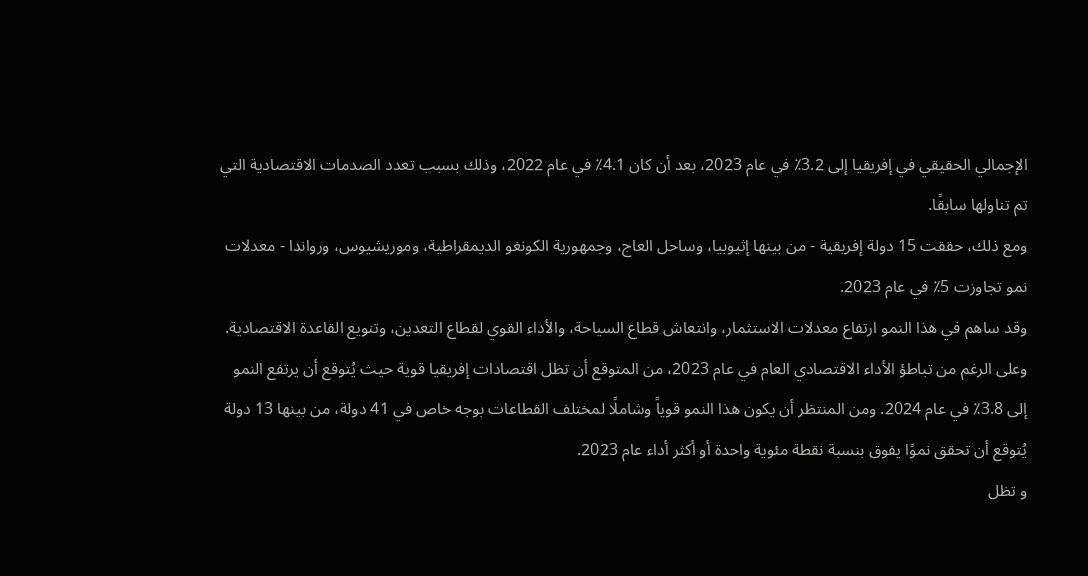الإجمالي الحقيقي في إفريقيا إلى 3.2٪ في عام 2023، بعد أن كان 4.1٪ في عام 2022، وذلك بسبب تعدد الصدمات الاقتصادية التي تم تناولها سابقًا.
ومع ذلك، حققت 15 دولة إفريقية - من بينها إثيوبيا، وساحل العاج، وجمهورية الكونغو الديمقراطية، وموريشيوس، ورواندا - معدلات نمو تجاوزت 5٪ في عام 2023.
وقد ساهم في هذا النمو ارتفاع معدلات الاستثمار، وانتعاش قطاع السياحة، والأداء القوي لقطاع التعدين، وتنويع القاعدة الاقتصادية.
وعلى الرغم من تباطؤ الأداء الاقتصادي العام في عام 2023، من المتوقع أن تظل اقتصادات إفريقيا قوية حيث يُتوقع أن يرتفع النمو إلى 3.8٪ في عام 2024. ومن المنتظر أن يكون هذا النمو قوياً وشاملًا لمختلف القطاعات بوجه خاص في 41 دولة، من بينها 13 دولة يُتوقع أن تحقق نموًا يفوق بنسبة نقطة مئوية واحدة أو أكثر أداء عام 2023.
و تظل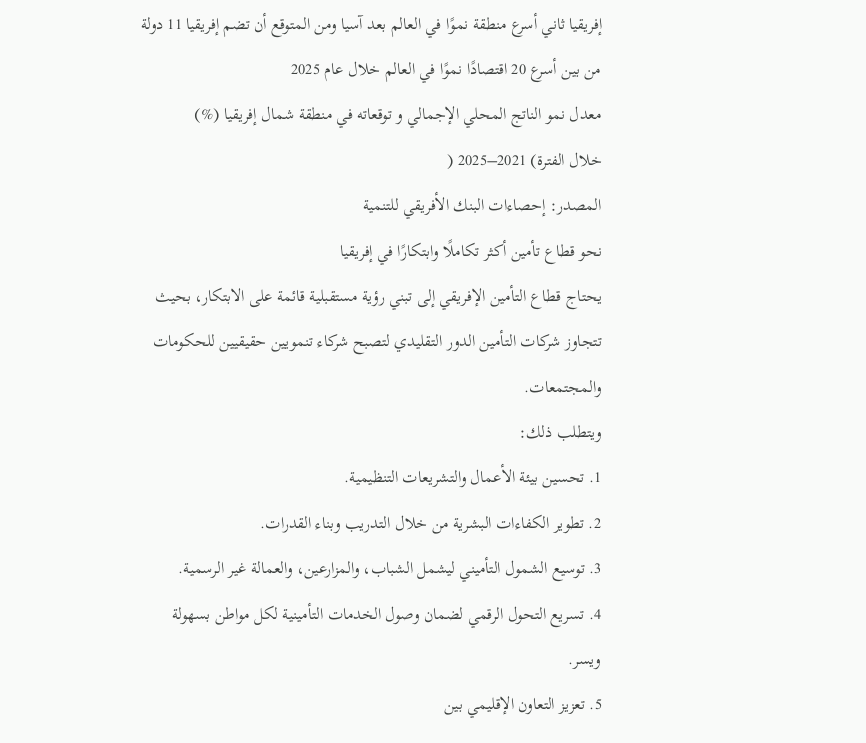إفريقيا ثاني أسرع منطقة نموًا في العالم بعد آسيا ومن المتوقع أن تضم إفريقيا 11 دولة من بين أسرع 20 اقتصادًا نموًا في العالم خلال عام 2025
معدل نمو الناتج المحلي الإجمالي و توقعاته في منطقة شمال إفريقيا (%)
خلال الفترة) 2021–2025 (
المصدر: إحصاءات البنك الأفريقي للتنمية
نحو قطاع تأمين أكثر تكاملًا وابتكارًا في إفريقيا
يحتاج قطاع التأمين الإفريقي إلى تبني رؤية مستقبلية قائمة على الابتكار، بحيث تتجاوز شركات التأمين الدور التقليدي لتصبح شركاء تنمويين حقيقيين للحكومات والمجتمعات.
ويتطلب ذلك:
1. تحسين بيئة الأعمال والتشريعات التنظيمية.
2. تطوير الكفاءات البشرية من خلال التدريب وبناء القدرات.
3. توسيع الشمول التأميني ليشمل الشباب، والمزارعين، والعمالة غير الرسمية.
4. تسريع التحول الرقمي لضمان وصول الخدمات التأمينية لكل مواطن بسهولة ويسر.
5. تعزيز التعاون الإقليمي بين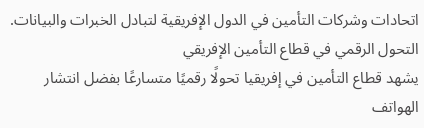اتحادات وشركات التأمين في الدول الإفريقية لتبادل الخبرات والبيانات.
التحول الرقمي في قطاع التأمين الإفريقي
يشهد قطاع التأمين في إفريقيا تحولًا رقميًا متسارعًا بفضل انتشار الهواتف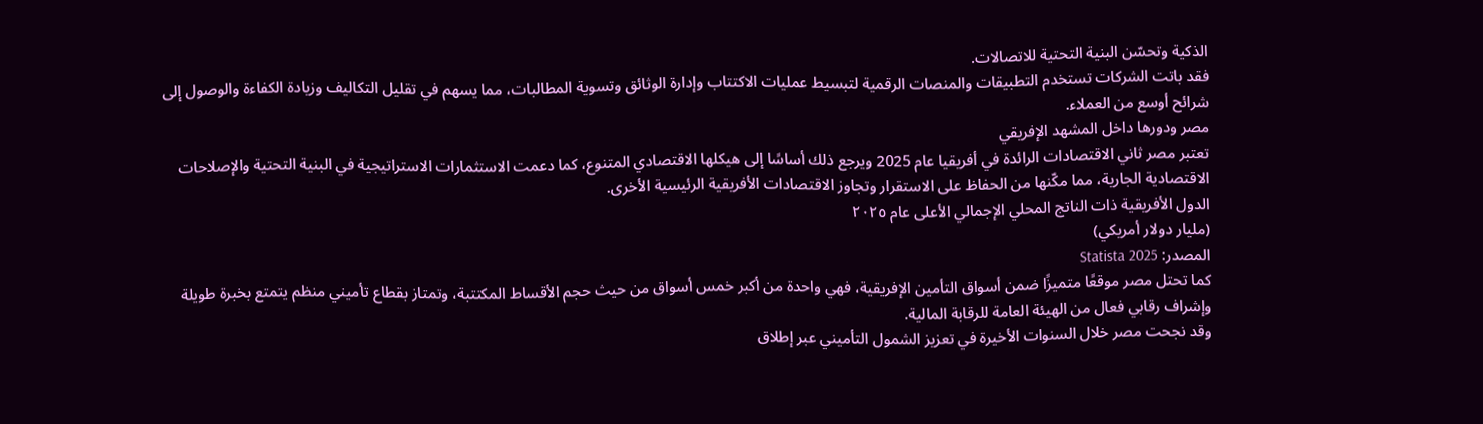الذكية وتحسّن البنية التحتية للاتصالات.
فقد باتت الشركات تستخدم التطبيقات والمنصات الرقمية لتبسيط عمليات الاكتتاب وإدارة الوثائق وتسوية المطالبات، مما يسهم في تقليل التكاليف وزيادة الكفاءة والوصول إلى شرائح أوسع من العملاء.
مصر ودورها داخل المشهد الإفريقي
تعتبر مصر ثاني الاقتصادات الرائدة في أفريقيا عام 2025 ويرجع ذلك أساسًا إلى هيكلها الاقتصادي المتنوع، كما دعمت الاستثمارات الاستراتيجية في البنية التحتية والإصلاحات الاقتصادية الجارية، مما مكّنها من الحفاظ على الاستقرار وتجاوز الاقتصادات الأفريقية الرئيسية الأخرى.
الدول الأفريقية ذات الناتج المحلي الإجمالي الأعلى عام ٢٠٢٥
(مليار دولار أمريكي)
المصدر: Statista 2025
كما تحتل مصر موقعًا متميزًا ضمن أسواق التأمين الإفريقية، فهي واحدة من أكبر خمس أسواق من حيث حجم الأقساط المكتتبة، وتمتاز بقطاع تأميني منظم يتمتع بخبرة طويلة وإشراف رقابي فعال من الهيئة العامة للرقابة المالية.
وقد نجحت مصر خلال السنوات الأخيرة في تعزيز الشمول التأميني عبر إطلاق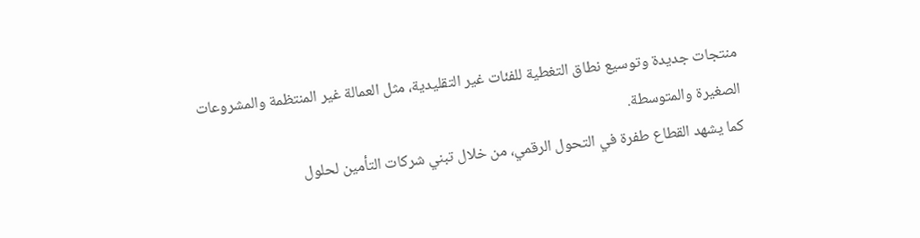منتجات جديدة وتوسيع نطاق التغطية للفئات غير التقليدية، مثل العمالة غير المنتظمة والمشروعات الصغيرة والمتوسطة.
كما يشهد القطاع طفرة في التحول الرقمي، من خلال تبني شركات التأمين لحلول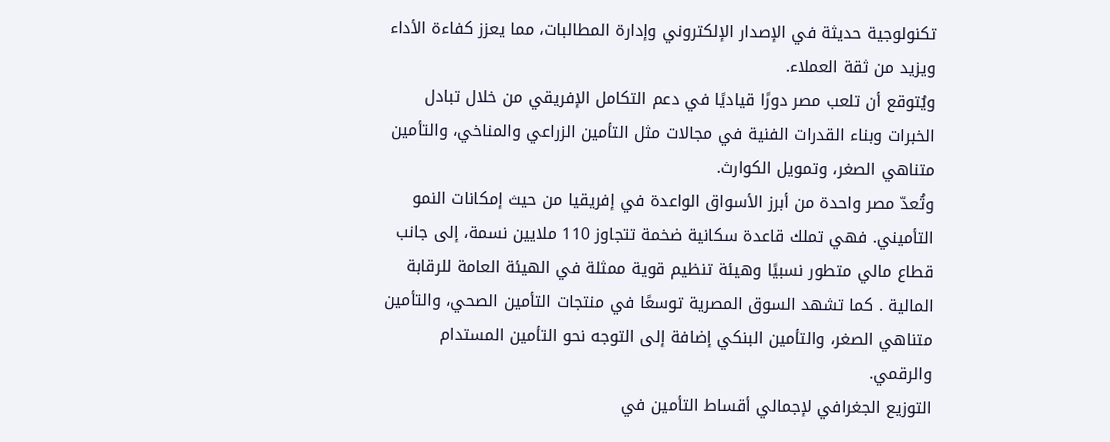تكنولوجية حديثة في الإصدار الإلكتروني وإدارة المطالبات، مما يعزز كفاءة الأداء ويزيد من ثقة العملاء.
ويُتوقع أن تلعب مصر دورًا قياديًا في دعم التكامل الإفريقي من خلال تبادل الخبرات وبناء القدرات الفنية في مجالات مثل التأمين الزراعي والمناخي، والتأمين متناهي الصغر، وتمويل الكوارث.
وتُعدّ مصر واحدة من أبرز الأسواق الواعدة في إفريقيا من حيث إمكانات النمو التأميني. فهي تملك قاعدة سكانية ضخمة تتجاوز 110 ملايين نسمة، إلى جانب قطاع مالي متطور نسبيًا وهيئة تنظيم قوية ممثلة في الهيئة العامة للرقابة المالية . كما تشهد السوق المصرية توسعًا في منتجات التأمين الصحي، والتأمين متناهي الصغر، والتأمين البنكي إضافة إلى التوجه نحو التأمين المستدام والرقمي.
التوزيع الجغرافي لإجمالي أقساط التأمين في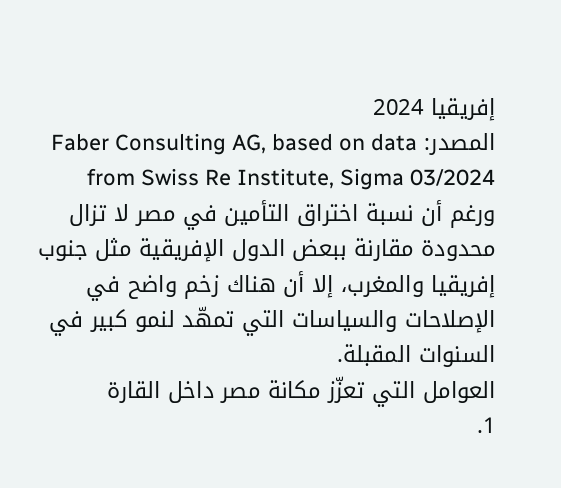إفريقيا 2024
المصدر: Faber Consulting AG, based on data from Swiss Re Institute, Sigma 03/2024
ورغم أن نسبة اختراق التأمين في مصر لا تزال محدودة مقارنة ببعض الدول الإفريقية مثل جنوب إفريقيا والمغرب، إلا أن هناك زخم واضح في الإصلاحات والسياسات التي تمهّد لنمو كبير في السنوات المقبلة.
العوامل التي تعزّز مكانة مصر داخل القارة
1.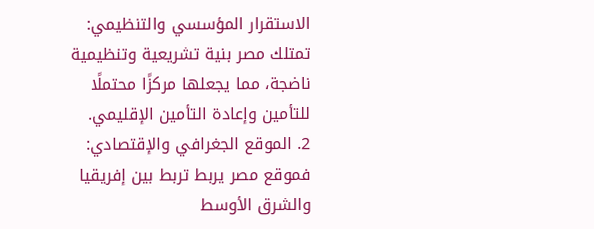الاستقرار المؤسسي والتنظيمي:
تمتلك مصر بنية تشريعية وتنظيمية ناضجة، مما يجعلها مركزًا محتملًا للتأمين وإعادة التأمين الإقليمي.
2. الموقع الجغرافي والإقتصادي:
فموقع مصر يربط تربط بين إفريقيا والشرق الأوسط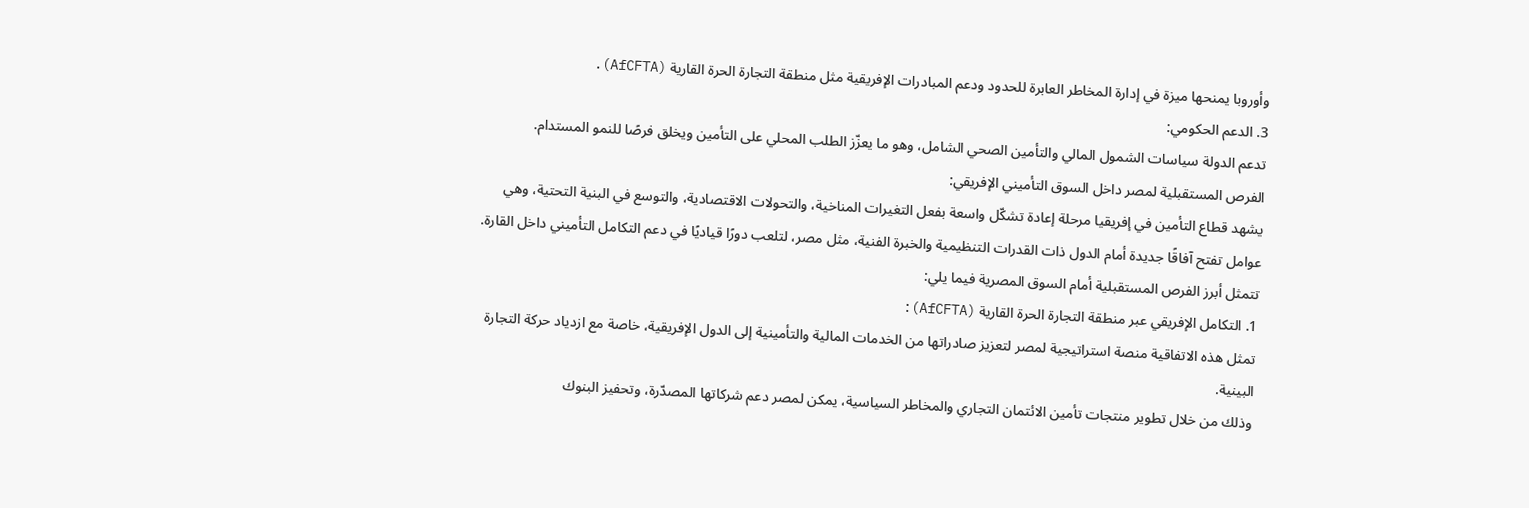وأوروبا يمنحها ميزة في إدارة المخاطر العابرة للحدود ودعم المبادرات الإفريقية مثل منطقة التجارة الحرة القارية (AfCFTA).
3. الدعم الحكومي:
تدعم الدولة سياسات الشمول المالي والتأمين الصحي الشامل، وهو ما يعزّز الطلب المحلي على التأمين ويخلق فرصًا للنمو المستدام.
الفرص المستقبلية لمصر داخل السوق التأميني الإفريقي:
يشهد قطاع التأمين في إفريقيا مرحلة إعادة تشكّل واسعة بفعل التغيرات المناخية، والتحولات الاقتصادية، والتوسع في البنية التحتية، وهي عوامل تفتح آفاقًا جديدة أمام الدول ذات القدرات التنظيمية والخبرة الفنية، مثل مصر، لتلعب دورًا قياديًا في دعم التكامل التأميني داخل القارة.
تتمثل أبرز الفرص المستقبلية أمام السوق المصرية فيما يلي:
1. التكامل الإفريقي عبر منطقة التجارة الحرة القارية (AfCFTA):
تمثل هذه الاتفاقية منصة استراتيجية لمصر لتعزيز صادراتها من الخدمات المالية والتأمينية إلى الدول الإفريقية، خاصة مع ازدياد حركة التجارة البينية.
وذلك من خلال تطوير منتجات تأمين الائتمان التجاري والمخاطر السياسية، يمكن لمصر دعم شركاتها المصدّرة، وتحفيز البنوك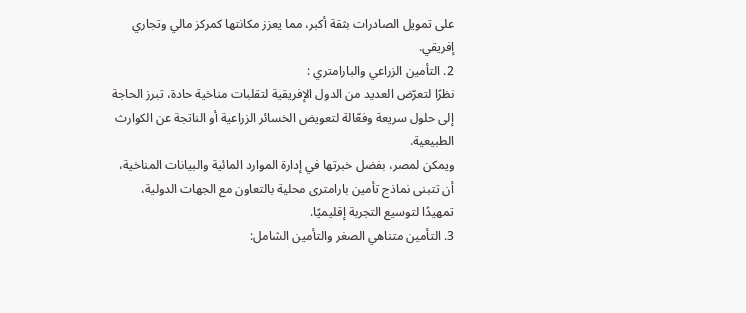على تمويل الصادرات بثقة أكبر، مما يعزز مكانتها كمركز مالي وتجاري إفريقي.
2. التأمين الزراعي والبارامتري :
نظرًا لتعرّض العديد من الدول الإفريقية لتقلبات مناخية حادة، تبرز الحاجة إلى حلول سريعة وفعّالة لتعويض الخسائر الزراعية أو الناتجة عن الكوارث الطبيعية.
ويمكن لمصر، بفضل خبرتها في إدارة الموارد المائية والبيانات المناخية، أن تتبنى نماذج تأمين بارامترى محلية بالتعاون مع الجهات الدولية، تمهيدًا لتوسيع التجربة إقليميًا.
3. التأمين متناهي الصغر والتأمين الشامل: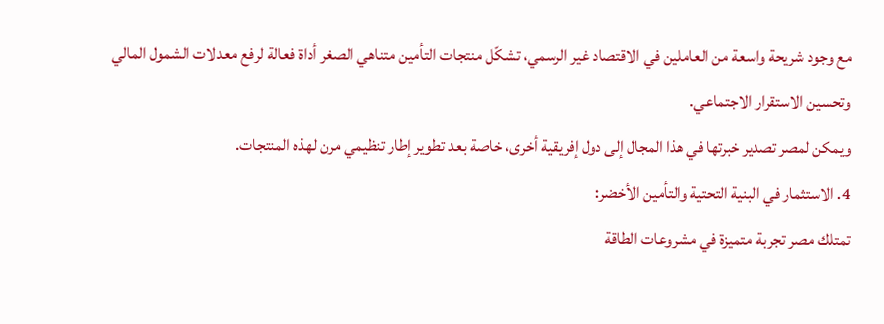مع وجود شريحة واسعة من العاملين في الاقتصاد غير الرسمي، تشكّل منتجات التأمين متناهي الصغر أداة فعالة لرفع معدلات الشمول المالي وتحسين الاستقرار الاجتماعي.
ويمكن لمصر تصدير خبرتها في هذا المجال إلى دول إفريقية أخرى، خاصة بعد تطوير إطار تنظيمي مرن لهذه المنتجات.
4. الاستثمار في البنية التحتية والتأمين الأخضر:
تمتلك مصر تجربة متميزة في مشروعات الطاقة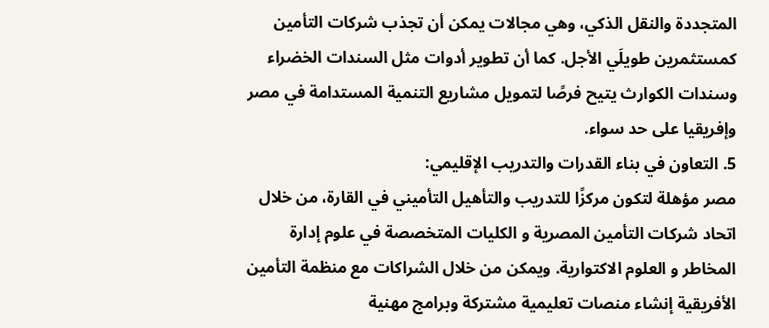المتجددة والنقل الذكي، وهي مجالات يمكن أن تجذب شركات التأمين كمستثمرين طويلَي الأجل. كما أن تطوير أدوات مثل السندات الخضراء وسندات الكوارث يتيح فرصًا لتمويل مشاريع التنمية المستدامة في مصر وإفريقيا على حد سواء.
5. التعاون في بناء القدرات والتدريب الإقليمي:
مصر مؤهلة لتكون مركزًا للتدريب والتأهيل التأميني في القارة، من خلال اتحاد شركات التأمين المصرية و الكليات المتخصصة في علوم إدارة المخاطر و العلوم الاكتوارية. ويمكن من خلال الشراكات مع منظمة التأمين الأفريقية إنشاء منصات تعليمية مشتركة وبرامج مهنية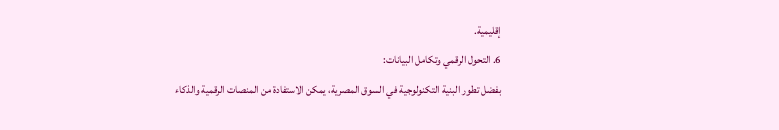إقليمية.
6. التحول الرقمي وتكامل البيانات:
بفضل تطور البنية التكنولوجية في السوق المصرية، يمكن الاستفادة من المنصات الرقمية والذكاء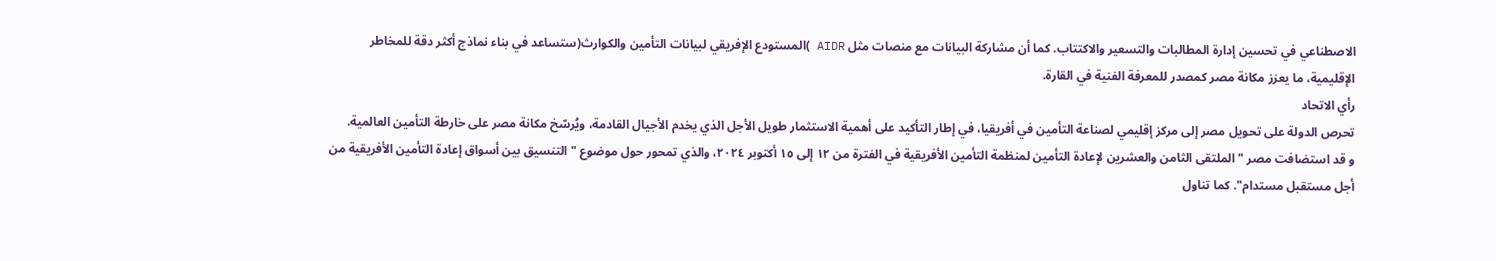الاصطناعي في تحسين إدارة المطالبات والتسعير والاكتتاب. كما أن مشاركة البيانات مع منصات مثل AIDR )المستودع الإفريقي لبيانات التأمين والكوارث(ستساعد في بناء نماذج أكثر دقة للمخاطر الإقليمية، ما يعزز مكانة مصر كمصدر للمعرفة الفنية في القارة.
رأي الاتحاد
تحرص الدولة على تحويل مصر إلى مركز إقليمي لصناعة التأمين في أفريقيا، في إطار التأكيد على أهمية الاستثمار طويل الأجل الذي يخدم الأجيال القادمة، ويُرسّخ مكانة مصر على خارطة التأمين العالمية.
و قد استضافت مصر "الملتقى الثامن والعشرين لإعادة التأمين لمنظمة التأمين الأفريقية في الفترة من ١٢ إلى ١٥ أكتوبر ٢٠٢٤، والذي تمحور حول موضوع "التنسيق بين أسواق إعادة التأمين الأفريقية من أجل مستقبل مستدام". كما تناول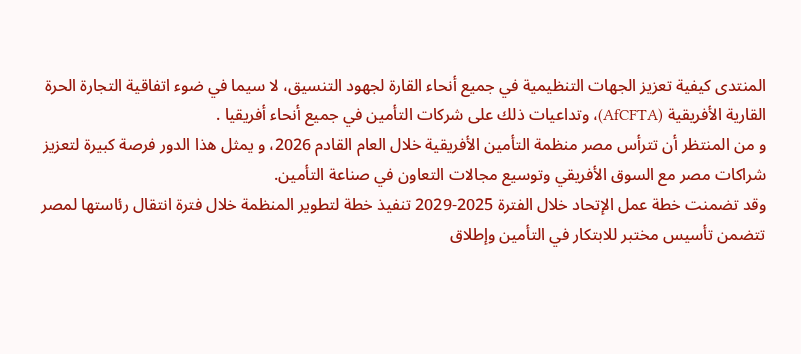المنتدى كيفية تعزيز الجهات التنظيمية في جميع أنحاء القارة لجهود التنسيق، لا سيما في ضوء اتفاقية التجارة الحرة القارية الأفريقية (AfCFTA)، وتداعيات ذلك على شركات التأمين في جميع أنحاء أفريقيا .
و من المنتظر أن تترأس مصر منظمة التأمين الأفريقية خلال العام القادم 2026، و يمثل هذا الدور فرصة كبيرة لتعزيز شراكات مصر مع السوق الأفريقي وتوسيع مجالات التعاون في صناعة التأمين.
وقد تضمنت خطة عمل الإتحاد خلال الفترة 2025-2029 تنفيذ خطة لتطوير المنظمة خلال فترة انتقال رئاستها لمصر تتضمن تأسيس مختبر للابتكار في التأمين وإطلاق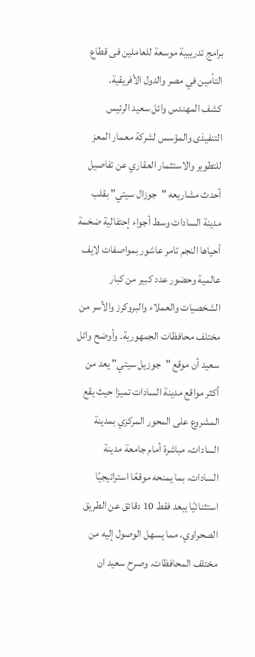برامج تدريبية موسعة للعاملين فى قطاع التأمين في مصر والدول الأفريقية.
كشف المهندس وائل سعيد الرئيس التنفيذى والمؤسس لشركة معمار المعز للتطوير والاستثمار العقاري عن تفاصيل أحدث مشاريعه "جوزال سيتي" بقلب مدينة السادات وسط أجواء إحتفالية ضخمة أحياها النجم تامر عاشور بمواصفات لايف عالمية وحضور عدد كبير من كبار الشخصيات والعملاء والبروكرز والأسر من مختلف محافظات الجمهورية. وأوضح وائل سعيد أن موقع "جوزيل سيتي" يعد من أكثر مواقع مدينة السادات تميزا حيث يقع المشروع على المحور المركزي بمدينة السادات، مباشرة أمام جامعة مدينة السادات، بما يمنحه موقعًا استراتيجيًا استثنائيًا يبعد فقط 10 دقائق عن الطريق الصحراوي، مما يسهل الوصول إليه من مختلف المحافظات. وصرح سعيد ان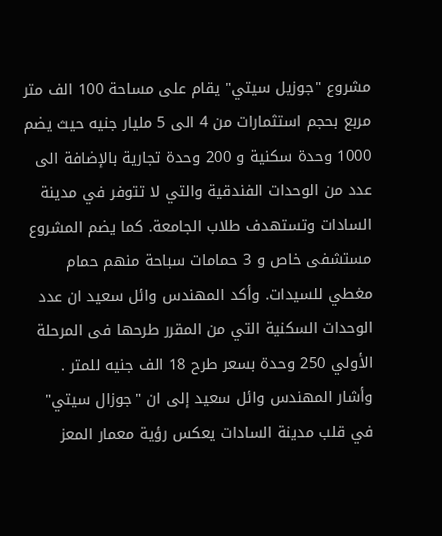مشروع "جوزيل سيتي" يقام على مساحة 100 الف متر مربع بحجم استثمارات من 4 الى 5 مليار جنيه حيث يضم 1000 وحدة سكنية و 200 وحدة تجارية بالإضافة الى عدد من الوحدات الفندقية والتي لا تتوفر في مدينة السادات وتستهدف طلاب الجامعة. كما يضم المشروع مستشفى خاص و 3 حمامات سباحة منهم حمام مغطي للسيدات. وأكد المهندس وائل سعيد ان عدد الوحدات السكنية التي من المقرر طرحها فى المرحلة الأولي 250 وحدة بسعر طرح 18 الف جنيه للمتر . وأشار المهندس وائل سعيد إلى ان "جوزال سيتي" في قلب مدينة السادات يعكس رؤية معمار المعز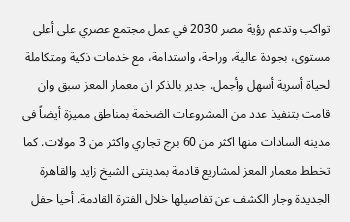تواكب وتدعم رؤية مصر 2030 في عمل مجتمع عصري على أعلى مستوى، بجودة عالية، وراحة، واستدامة، مع خدمات ذكية ومتكاملة لحياة أسرية أسهل وأجمل. جدير بالذكر ان معمار المعز سبق وان قامت بتنفيذ عدد من المشروعات الضخمة بمناطق مميزة أيضاً فى مدينه السادات منها اكثر من 60 برج تجاري واكثر من 3 مولات. كما تخطط معمار المعز لمشاريع قادمة بمدينتى الشيخ زايد والقاهرة الجديدة وجار الكشف عن تفاصيلها خلال الفترة القادمة. أحيا حفل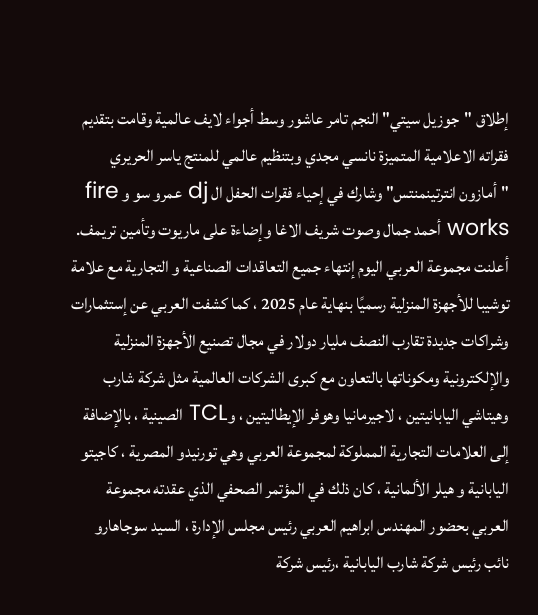إطلاق "جوزيل سيتي" النجم تامر عاشور وسط أجواء لايف عالمية وقامت بتقديم فقراته الاعلامية المتميزة نانسي مجدي وبتنظيم عالمي للمنتج ياسر الحريري "أمازون انترتينمنتس" وشارك في إحياء فقرات الحفل ال dj عمرو سو و fire works أحمد جمال وصوت شريف الاغا وإضاءة على ماريوت وتأمين تريمف.
أعلنت مجموعة العربي اليوم إنتهاء جميع التعاقدات الصناعية و التجارية مع علامة توشيبا للأجهزة المنزلية رسميًا بنهاية عام 2025 ، كما كشفت العربي عن إستثمارات وشراكات جديدة تقارب النصف مليار دولار في مجال تصنيع الأجهزة المنزلية والإلكترونية ومكوناتها بالتعاون مع كبرى الشركات العالمية مثل شركة شارب وهيتاشي اليابانيتين ، لاجيرمانيا وهوفر الإيطاليتين ، وTCL الصينية ، بالإضافة إلى العلامات التجارية المملوكة لمجموعة العربي وهي تورنيدو المصرية ، كاجيتو اليابانية و هيلر الألمانية ، كان ذلك في المؤتمر الصحفي الذي عقدته مجموعة العربي بحضور المهندس ابراهيم العربي رئيس مجلس الإدارة ، السيد سوجاهارو نائب رئيس شركة شارب اليابانية ،رئيس شركة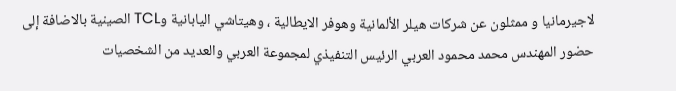لاجيرمانيا و ممثلون عن شركات هيلر الألمانية وهوفر الايطالية ، وهيتاشي اليابانية وTCL الصينية بالاضافة إلى حضور المهندس محمد محمود العربي الرئيس التنفيذي لمجموعة العربي والعديد من الشخصيات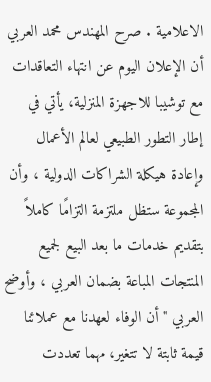الاعلامية . صرح المهندس محمد العربي أن الإعلان اليوم عن انتهاء التعاقدات مع توشيبا للاجهزة المنزلية، يأتي في إطار التطور الطبيعي لعالم الأعمال وإعادة هيكلة الشراكات الدولية ، وأن المجموعة ستظل ملتزمة التزامًا كاملاً بتقديم خدمات ما بعد البيع لجميع المنتجات المباعة بضمان العربي ، وأوضح العربي " أن الوفاء لعهدنا مع عملائنا قيمة ثابتة لا تتغير، مهما تعددت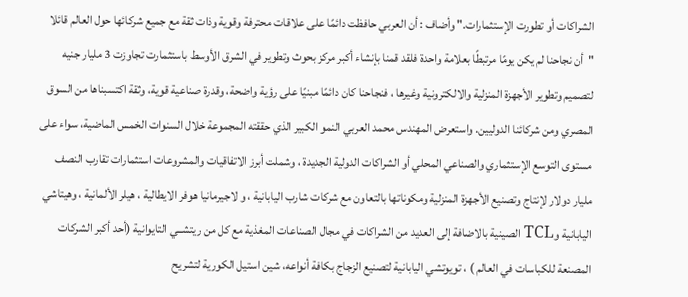الشراكات أو تطورت الإستثمارات." وأضاف : أن العربي حافظت دائمًا على علاقات محترفة وقوية وذات ثقة مع جميع شركائها حول العالم قائلا "أن نجاحنا لم يكن يومًا مرتبطًا بعلامة واحدة فلقد قمنا بإنشاء أكبر مركز بحوث وتطوير في الشرق الأوسط باستثمارت تجاوزت 3 مليار جنيه لتصميم وتطوير الأجهزة المنزلية والالكترونية وغيرها ، فنجاحنا كان دائمًا مبنيًا على رؤية واضحة، وقدرة صناعية قوية، وثقة اكتسبناها من السوق المصري ومن شركائنا الدوليين. واستعرض المهندس محمد العربي النمو الكبير الذي حققته المجموعة خلال السنوات الخمس الماضية، سواء على مستوى التوسع الإستثماري والصناعي المحلي أو الشراكات الدولية الجديدة ، وشملت أبرز الاتفاقيات والمشروعات استثمارات تقارب النصف مليار دولار لإنتاج وتصنيع الأجهزة المنزلية ومكوناتها بالتعاون مع شركات شارب اليابانية ، و لاجيرمانيا هوفر الايطالية ، هيلر الألمانية ، وهيتاشي اليابانية وTCL الصينية بالاضافة إلى العديد من الشراكات في مجال الصناعات المغذية مع كل من ريتشــي التايوانية (أحد أكبر الشركات المصنعة للكباسات في العالم ) ، تويوتشي اليابانية لتصنيع الزجاج بكافة أنواعه، شين استيل الكورية لتشريح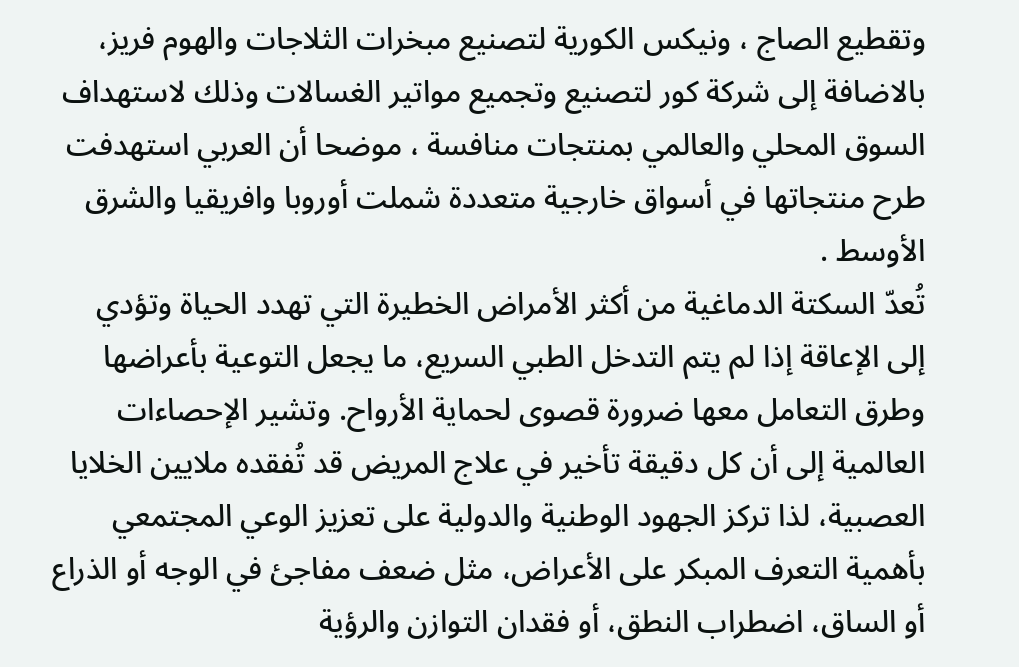وتقطيع الصاج ، ونيكس الكورية لتصنيع مبخرات الثلاجات والهوم فريز، بالاضافة إلى شركة كور لتصنيع وتجميع مواتير الغسالات وذلك لاستهداف السوق المحلي والعالمي بمنتجات منافسة ، موضحا أن العربي استهدفت طرح منتجاتها في أسواق خارجية متعددة شملت أوروبا وافريقيا والشرق الأوسط .
تُعدّ السكتة الدماغية من أكثر الأمراض الخطيرة التي تهدد الحياة وتؤدي إلى الإعاقة إذا لم يتم التدخل الطبي السريع، ما يجعل التوعية بأعراضها وطرق التعامل معها ضرورة قصوى لحماية الأرواح. وتشير الإحصاءات العالمية إلى أن كل دقيقة تأخير في علاج المريض قد تُفقده ملايين الخلايا العصبية، لذا تركز الجهود الوطنية والدولية على تعزيز الوعي المجتمعي بأهمية التعرف المبكر على الأعراض، مثل ضعف مفاجئ في الوجه أو الذراع أو الساق، اضطراب النطق، أو فقدان التوازن والرؤية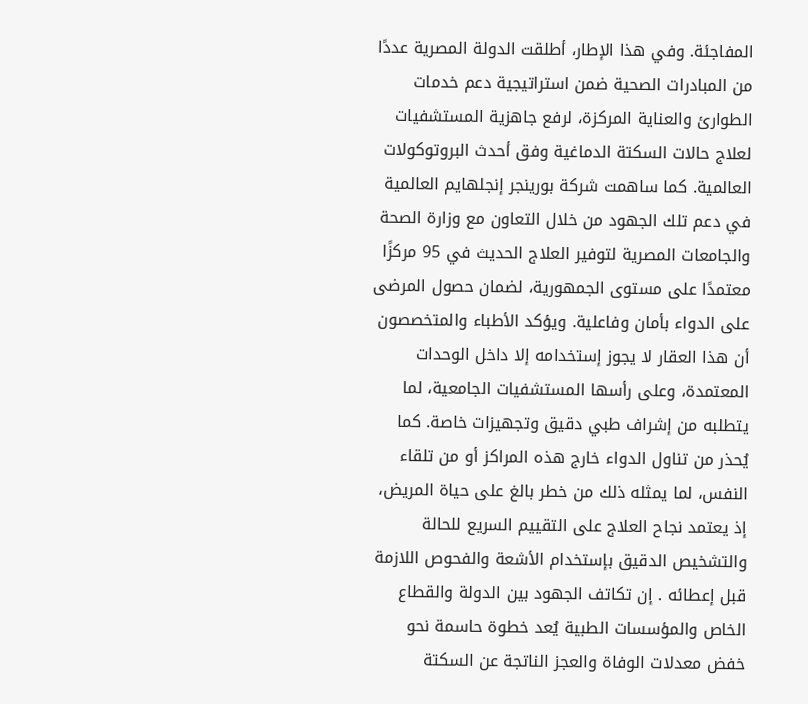المفاجئة. وفي هذا الإطار، أطلقت الدولة المصرية عددًا من المبادرات الصحية ضمن استراتيجية دعم خدمات الطوارئ والعناية المركزة، لرفع جاهزية المستشفيات لعلاج حالات السكتة الدماغية وفق أحدث البروتوكولات العالمية. كما ساهمت شركة بورينجر إنجلهايم العالمية في دعم تلك الجهود من خلال التعاون مع وزارة الصحة والجامعات المصرية لتوفير العلاج الحديث في 95 مركزًا معتمدًا على مستوى الجمهورية، لضمان حصول المرضى على الدواء بأمان وفاعلية. ويؤكد الأطباء والمتخصصون أن هذا العقار لا يجوز إستخدامه إلا داخل الوحدات المعتمدة، وعلى رأسها المستشفيات الجامعية، لما يتطلبه من إشراف طبي دقيق وتجهيزات خاصة. كما يُحذر من تناول الدواء خارج هذه المراكز أو من تلقاء النفس، لما يمثله ذلك من خطر بالغ على حياة المريض، إذ يعتمد نجاح العلاج على التقييم السريع للحالة والتشخيص الدقيق بإستخدام الأشعة والفحوص اللازمة قبل إعطائه . إن تكاتف الجهود بين الدولة والقطاع الخاص والمؤسسات الطبية يُعد خطوة حاسمة نحو خفض معدلات الوفاة والعجز الناتجة عن السكتة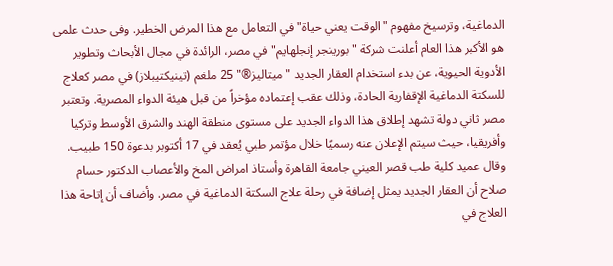الدماغية، وترسيخ مفهوم "الوقت يعني حياة" في التعامل مع هذا المرض الخطير. وفى حدث علمى هو الأكبر هذا العام أعلنت شركة "بورينجر إنجلهايم" في مصر، الرائدة في مجال الأبحاث وتطوير الأدوية الحيوية، عن بدء استخدام العقار الجديد "ميتاليز®" 25 ملغم (تينيكتيبلاز) في مصر كعلاج للسكتة الدماغية الإقفارية الحادة، وذلك عقب إعتماده مؤخراً من قبل هيئة الدواء المصرية. وتعتبر مصر ثاني دولة تشهد إطلاق هذا الدواء الجديد على مستوى منطقة الهند والشرق الأوسط وتركيا وأفريقيا، حيث سيتم الإعلان عنه رسميًا خلال مؤتمر طبي يُعقد في 17 أكتوبر بدعوة 150 طبيب. وقال عميد كلية طب قصر العيني جامعة القاهرة وأستاذ امراض المخ والأعصاب الدكتور حسام صلاح أن العقار الجديد يمثل إضافة في رحلة علاج السكتة الدماغية في مصر. وأضاف أن إتاحة هذا العلاج في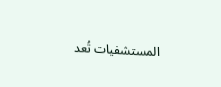المستشفيات تُعد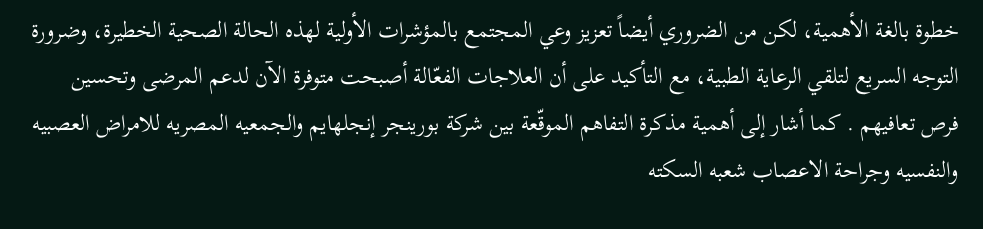خطوة بالغة الأهمية، لكن من الضروري أيضاً تعزيز وعي المجتمع بالمؤشرات الأولية لهذه الحالة الصحية الخطيرة، وضرورة التوجه السريع لتلقي الرعاية الطبية، مع التأكيد على أن العلاجات الفعّالة أصبحت متوفرة الآن لدعم المرضى وتحسين فرص تعافيهم . كما أشار إلى أهمية مذكرة التفاهم الموقّعة بين شركة بورينجر إنجلهايم والجمعيه المصريه للامراض العصبيه والنفسيه وجراحة الاعصاب شعبه السكته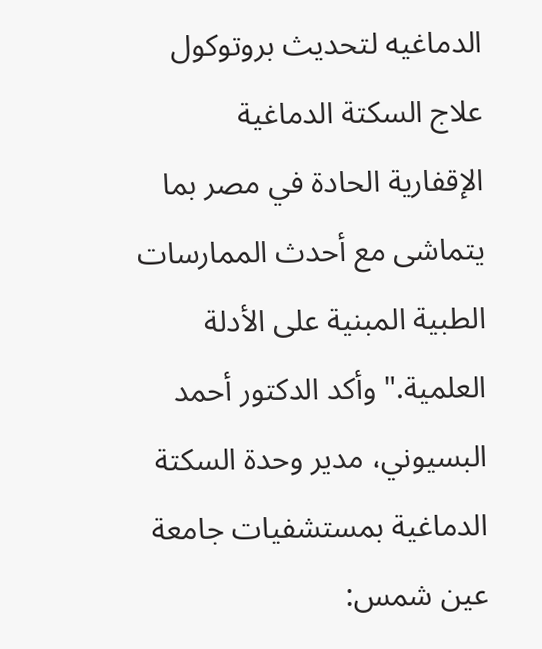الدماغيه لتحديث بروتوكول علاج السكتة الدماغية الإقفارية الحادة في مصر بما يتماشى مع أحدث الممارسات الطبية المبنية على الأدلة العلمية." وأكد الدكتور أحمد البسيوني، مدير وحدة السكتة الدماغية بمستشفيات جامعة عين شمس: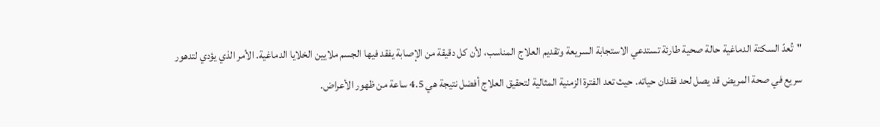"تُعدّ السكتة الدماغية حالة صحية طارئة تستدعي الاستجابة السريعة وتقديم العلاج المناسب، لأن كل دقيقة من الإصابة يفقد فيها الجسم ملايين الخلايا الدماغية. الأمر الذي يؤدي لتدهور سريع في صحة المريض قد يصل لحد فقدان حياته. حيث تعد الفترة الزمنية المثالية لتحقيق العلاج أفضل نتيجة هي 4.5 ساعة من ظهور الأعراض.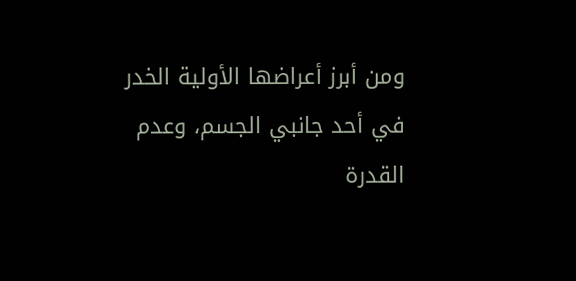ومن أبرز أعراضها الأولية الخدر في أحد جانبي الجسم، وعدم القدرة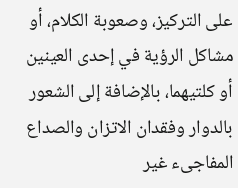على التركيز، وصعوبة الكلام، أو مشاكل الرؤية في إحدى العينين أو كلتيهما، بالإضافة إلى الشعور بالدوار وفقدان الاتزان والصداع المفاجىء غير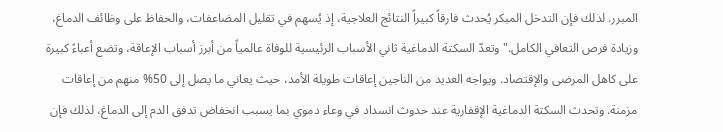المبرر. لذلك فإن التدخل المبكر يُحدث فارقاً كبيراً النتائج العلاجية، إذ يُسهم في تقليل المضاعفات، والحفاظ على وظائف الدماغ، وزيادة فرص التعافي الكامل." وتعدّ السكتة الدماغية ثاني الأسباب الرئيسية للوفاة عالمياً من أبرز أسباب الإعاقة، وتضع أعباءً كبيرة على كاهل المرضى والإقتصاد. ويواجه العديد من الناجين إعاقات طويلة الأمد، حيث يعاني ما يصل إلى 50% منهم من إعاقات مزمنة. وتحدث السكتة الدماغية الإقفارية عند حدوث انسداد في وعاء دموي بما يسبب انخفاض تدفق الدم إلى الدماغ، لذلك فإن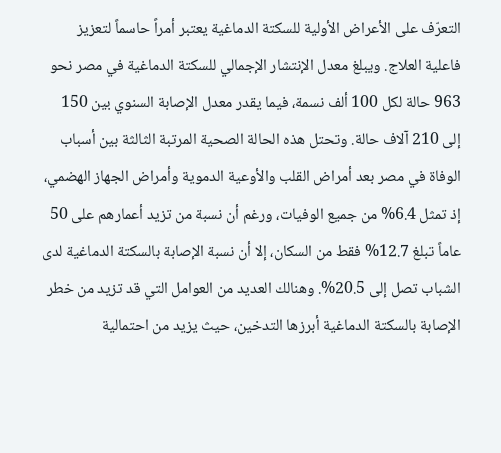التعرّف على الأعراض الأولية للسكتة الدماغية يعتبر أمراً حاسماً لتعزيز فاعلية العلاج. ويبلغ معدل الإنتشار الإجمالي للسكتة الدماغية في مصر نحو 963 حالة لكل 100 ألف نسمة، فيما يقدر معدل الإصابة السنوي بين 150 إلى 210 آلاف حالة. وتحتل هذه الحالة الصحية المرتبة الثالثة بين أسباب الوفاة في مصر بعد أمراض القلب والأوعية الدموية وأمراض الجهاز الهضمي، إذ تمثل 6.4% من جميع الوفيات، ورغم أن نسبة من تزيد أعمارهم على 50 عاماً تبلغ 12.7% فقط من السكان، إلا أن نسبة الإصابة بالسكتة الدماغية لدى الشباب تصل إلى 20.5%. وهنالك العديد من العوامل التي قد تزيد من خطر الإصابة بالسكتة الدماغية أبرزها التدخين، حيث يزيد من احتمالية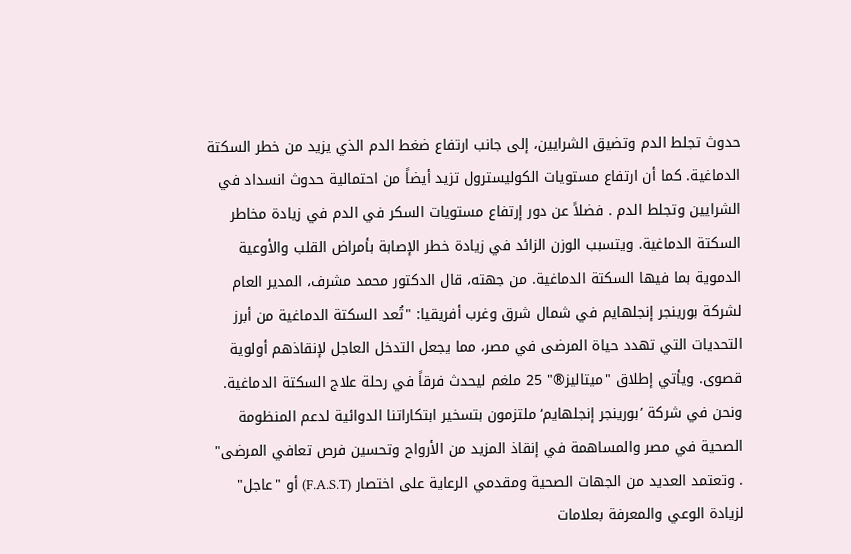حدوث تجلط الدم وتضيق الشرايين، إلى جانب ارتفاع ضغط الدم الذي يزيد من خطر السكتة الدماغية. كما أن ارتفاع مستويات الكوليسترول تزيد أيضاً من احتمالية حدوث انسداد في الشرايين وتجلط الدم . فضلاً عن دور إرتفاع مستويات السكر في الدم في زيادة مخاطر السكتة الدماغية. ويتسبب الوزن الزائد في زيادة خطر الإصابة بأمراض القلب والأوعية الدموية بما فيها السكتة الدماغية. من جهته، قال الدكتور محمد مشرف، المدير العام لشركة بورينجر إنجلهايم في شمال شرق وغرب أفريقيا: "تُعد السكتة الدماغية من أبرز التحديات التي تهدد حياة المرضى في مصر، مما يجعل التدخل العاجل لإنقاذهم أولوية قصوى. ويأتي إطلاق "ميتاليز®" 25 ملغم ليحدث فرقاً في رحلة علاج السكتة الدماغية. ونحن في شركة ’بورينجر إنجلهايم‘ ملتزمون بتسخير ابتكاراتنا الدوائية لدعم المنظومة الصحية في مصر والمساهمة في إنقاذ المزيد من الأرواح وتحسين فرص تعافي المرضى" . وتعتمد العديد من الجهات الصحية ومقدمي الرعاية على اختصار (F.A.S.T) أو "عاجل" لزيادة الوعي والمعرفة بعلامات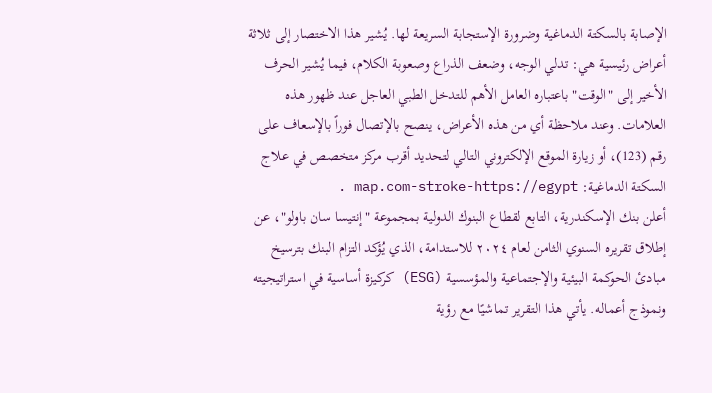الإصابة بالسكتة الدماغية وضرورة الإستجابة السريعة لها. يُشير هذا الاختصار إلى ثلاثة أعراض رئيسية هي: تدلي الوجه، وضعف الذراع وصعوبة الكلام، فيما يُشير الحرف الأخير إلى "الوقت" باعتباره العامل الأهم للتدخل الطبي العاجل عند ظهور هذه العلامات. وعند ملاحظة أي من هذه الأعراض، ينصح بالإتصال فوراً بالإسعاف على رقم (123)، أو زيارة الموقع الإلكتروني التالي لتحديد أقرب مركز متخصص في علاج السكتة الدماغية: map.com-stroke-https://egypt .
أعلن بنك الإسكندرية، التابع لقطاع البنوك الدولية بمجموعة "إنتيسا سان باولو"، عن إطلاق تقريره السنوي الثامن لعام ٢٠٢٤ للاستدامة، الذي يُؤكد التزام البنك بترسيخ مبادئ الحوكمة البيئية والإجتماعية والمؤسسية (ESG) كركيزة أساسية في استراتيجيته ونموذج أعماله. يأتي هذا التقرير تماشيًا مع رؤية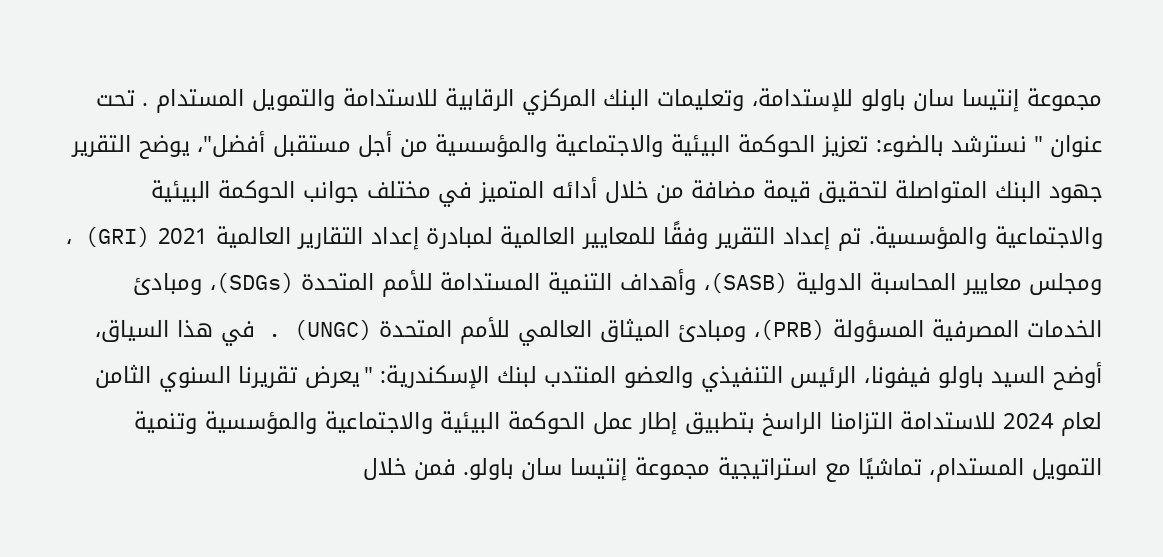مجموعة إنتيسا سان باولو للإستدامة، وتعليمات البنك المركزي الرقابية للاستدامة والتمويل المستدام . تحت عنوان " نسترشد بالضوء: تعزيز الحوكمة البيئية والاجتماعية والمؤسسية من أجل مستقبل أفضل"، يوضح التقرير جهود البنك المتواصلة لتحقيق قيمة مضافة من خلال أدائه المتميز في مختلف جوانب الحوكمة البيئية والاجتماعية والمؤسسية. تم إعداد التقرير وفقًا للمعايير العالمية لمبادرة إعداد التقارير العالمية 2021 (GRI) ، ومجلس معايير المحاسبة الدولية (SASB)، وأهداف التنمية المستدامة للأمم المتحدة (SDGs)، ومبادئ الخدمات المصرفية المسؤولة (PRB)، ومبادئ الميثاق العالمي للأمم المتحدة (UNGC) . في هذا السياق، أوضح السيد باولو فيفونا، الرئيس التنفيذي والعضو المنتدب لبنك الإسكندرية: "يعرض تقريرنا السنوي الثامن لعام 2024 للاستدامة التزامنا الراسخ بتطبيق إطار عمل الحوكمة البيئية والاجتماعية والمؤسسية وتنمية التمويل المستدام، تماشيًا مع استراتيجية مجموعة إنتيسا سان باولو. فمن خلال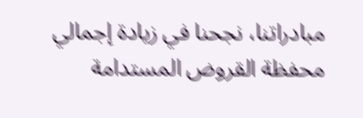مبادراتنا، نجحنا في زيادة إجمالي محفظة القروض المستدامة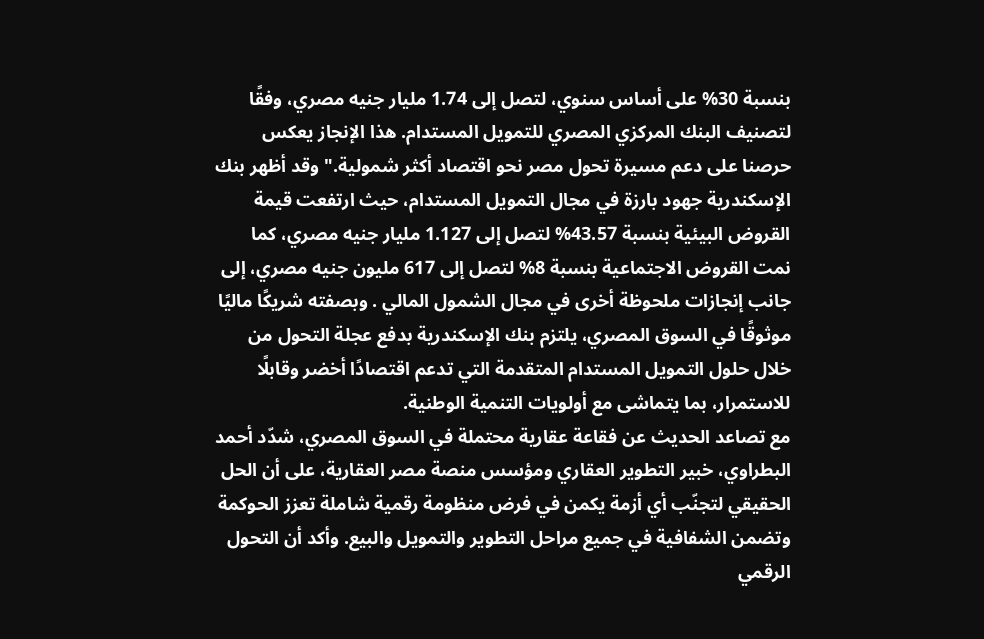بنسبة 30% على أساس سنوي، لتصل إلى 1.74 مليار جنيه مصري، وفقًا لتصنيف البنك المركزي المصري للتمويل المستدام. هذا الإنجاز يعكس حرصنا على دعم مسيرة تحول مصر نحو اقتصاد أكثر شمولية." وقد أظهر بنك الإسكندرية جهود بارزة في مجال التمويل المستدام، حيث ارتفعت قيمة القروض البيئية بنسبة 43.57% لتصل إلى 1.127 مليار جنيه مصري، كما نمت القروض الاجتماعية بنسبة 8% لتصل إلى 617 مليون جنيه مصري، إلى جانب إنجازات ملحوظة أخرى في مجال الشمول المالي . وبصفته شريكًا ماليًا موثوقًا في السوق المصري، يلتزم بنك الإسكندرية بدفع عجلة التحول من خلال حلول التمويل المستدام المتقدمة التي تدعم اقتصادًا أخضر وقابلًا للاستمرار، بما يتماشى مع أولويات التنمية الوطنية.
مع تصاعد الحديث عن فقاعة عقارية محتملة في السوق المصري، شدّد أحمد البطراوي، خبير التطوير العقاري ومؤسس منصة مصر العقارية، على أن الحل الحقيقي لتجنّب أي أزمة يكمن في فرض منظومة رقمية شاملة تعزز الحوكمة وتضمن الشفافية في جميع مراحل التطوير والتمويل والبيع. وأكد أن التحول الرقمي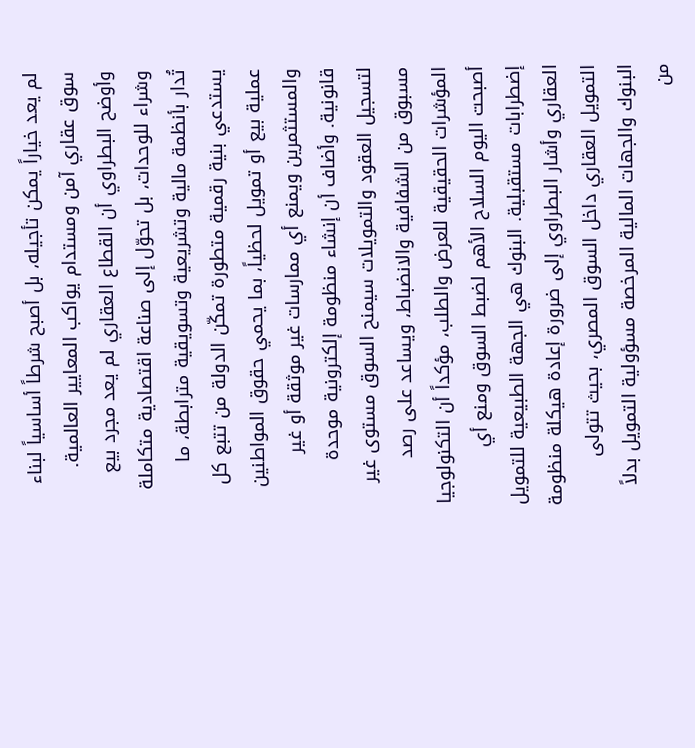لم يعد خياراً يمكن تأجيله، بل أصبح شرطاً أساسياً لبناء سوق عقاري آمن ومستدام يواكب المعايير العالمية. وأوضح البطراوي أن القطاع العقاري لم يعد مجرد بيع وشراء للوحدات، بل تحوّل إلى صناعة اقتصادية متكاملة تُدار بأنظمة مالية وتشريعية وتسويقية مترابطة، ما يستدعي بنية رقمية متطورة تمكّن الدولة من تتبع كل عملية بيع أو تمويل لحظياً، بما يحمي حقوق المواطنين والمستثمرين ويمنع أي ممارسات غير موثقة أو غير قانونية. وأضاف أن إنشاء منظومة إلكترونية موحدة لتسجيل العقود والتمويلات سيمنح السوق مستوى غير مسبوق من الشفافية والانضباط، ويساعد على رصد المؤشرات الحقيقية للعرض والطلب، مؤكداً أن التكنولوجيا أصبحت اليوم السلاح الأهم لضبط السوق ومنع أي إضطرابات مستقبلية. البنوك هي الجهة الطبيعية للتمويل العقاري وأشار البطراوي إلى ضرورة إعادة هيكلة منظومة التمويل العقاري داخل السوق المصري، بحيث تتولى البنوك والجهات المالية المرخصة مسؤولية التمويل بدلاً من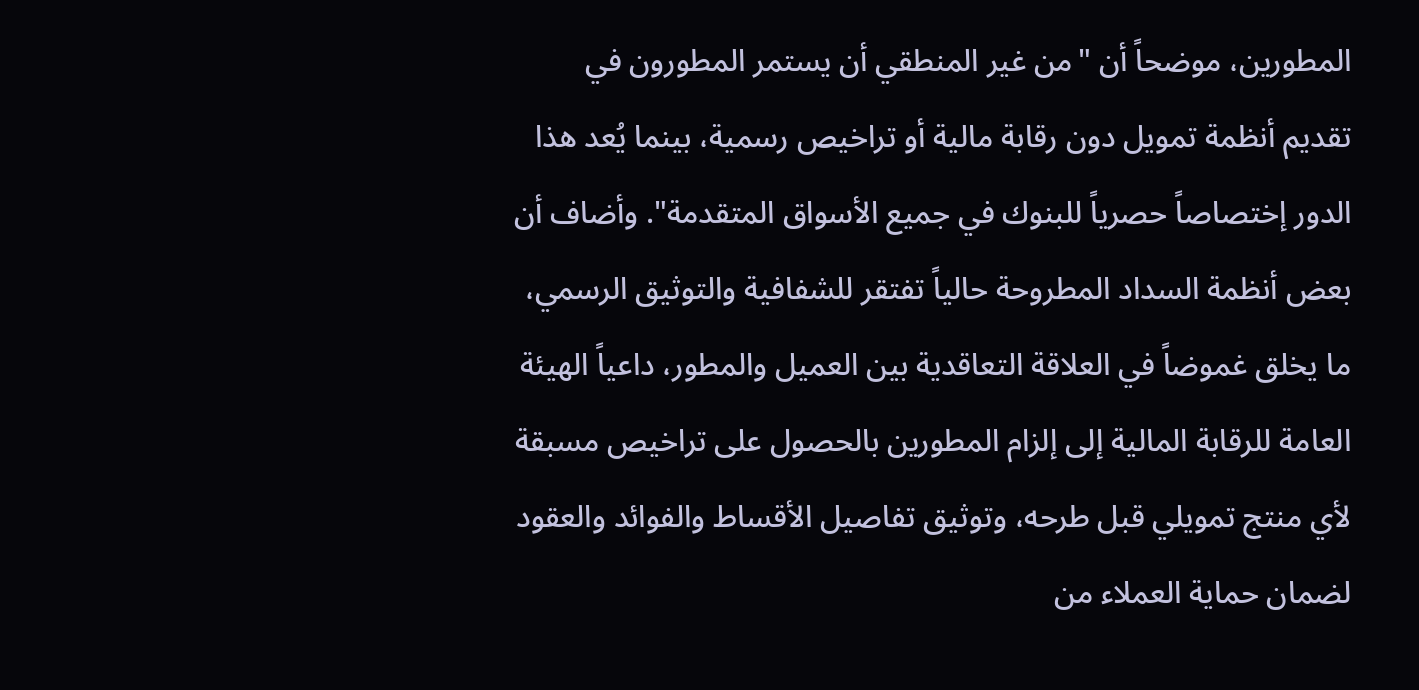المطورين، موضحاً أن "من غير المنطقي أن يستمر المطورون في تقديم أنظمة تمويل دون رقابة مالية أو تراخيص رسمية، بينما يُعد هذا الدور إختصاصاً حصرياً للبنوك في جميع الأسواق المتقدمة". وأضاف أن بعض أنظمة السداد المطروحة حالياً تفتقر للشفافية والتوثيق الرسمي، ما يخلق غموضاً في العلاقة التعاقدية بين العميل والمطور، داعياً الهيئة العامة للرقابة المالية إلى إلزام المطورين بالحصول على تراخيص مسبقة لأي منتج تمويلي قبل طرحه، وتوثيق تفاصيل الأقساط والفوائد والعقود لضمان حماية العملاء من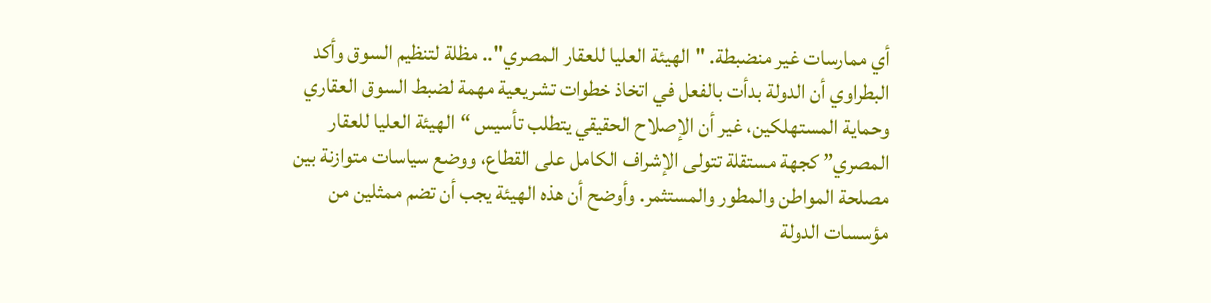أي ممارسات غير منضبطة. "الهيئة العليا للعقار المصري".. مظلة لتنظيم السوق وأكد البطراوي أن الدولة بدأت بالفعل في اتخاذ خطوات تشريعية مهمة لضبط السوق العقاري وحماية المستهلكين، غير أن الإصلاح الحقيقي يتطلب تأسيس “الهيئة العليا للعقار المصري” كجهة مستقلة تتولى الإشراف الكامل على القطاع، ووضع سياسات متوازنة بين مصلحة المواطن والمطور والمستثمر. وأوضح أن هذه الهيئة يجب أن تضم ممثلين من مؤسسات الدولة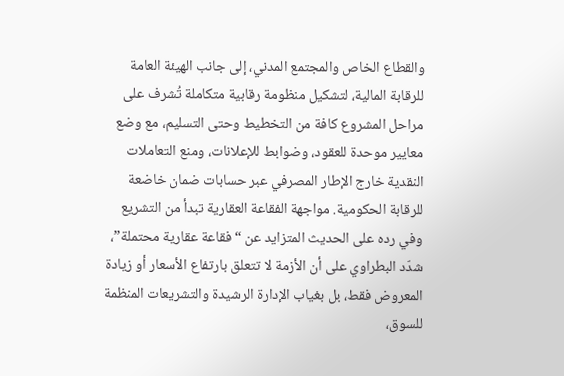والقطاع الخاص والمجتمع المدني، إلى جانب الهيئة العامة للرقابة المالية، لتشكيل منظومة رقابية متكاملة تُشرف على مراحل المشروع كافة من التخطيط وحتى التسليم، مع وضع معايير موحدة للعقود، وضوابط للإعلانات، ومنع التعاملات النقدية خارج الإطار المصرفي عبر حسابات ضمان خاضعة للرقابة الحكومية. مواجهة الفقاعة العقارية تبدأ من التشريع وفي رده على الحديث المتزايد عن “فقاعة عقارية محتملة”، شدّد البطراوي على أن الأزمة لا تتعلق بارتفاع الأسعار أو زيادة المعروض فقط، بل بغياب الإدارة الرشيدة والتشريعات المنظمة للسوق،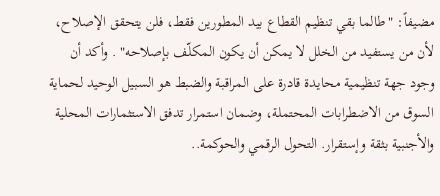مضيفاً: "طالما بقي تنظيم القطاع بيد المطورين فقط، فلن يتحقق الإصلاح، لأن من يستفيد من الخلل لا يمكن أن يكون المكلّف بإصلاحه" . وأكد أن وجود جهة تنظيمية محايدة قادرة على المراقبة والضبط هو السبيل الوحيد لحماية السوق من الاضطرابات المحتملة، وضمان استمرار تدفق الاستثمارات المحلية والأجنبية بثقة وإستقرار. التحول الرقمي والحوكمة..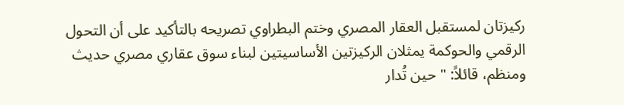ركيزتان لمستقبل العقار المصري وختم البطراوي تصريحه بالتأكيد على أن التحول الرقمي والحوكمة يمثلان الركيزتين الأساسيتين لبناء سوق عقاري مصري حديث ومنظم، قائلاً: "حين تُدار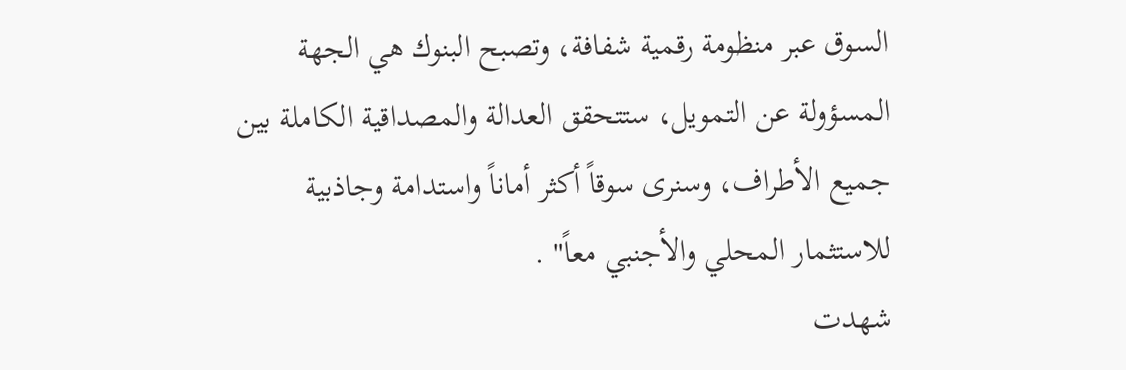السوق عبر منظومة رقمية شفافة، وتصبح البنوك هي الجهة المسؤولة عن التمويل، ستتحقق العدالة والمصداقية الكاملة بين جميع الأطراف، وسنرى سوقاً أكثر أماناً واستدامة وجاذبية للاستثمار المحلي والأجنبي معاً" .
شهدت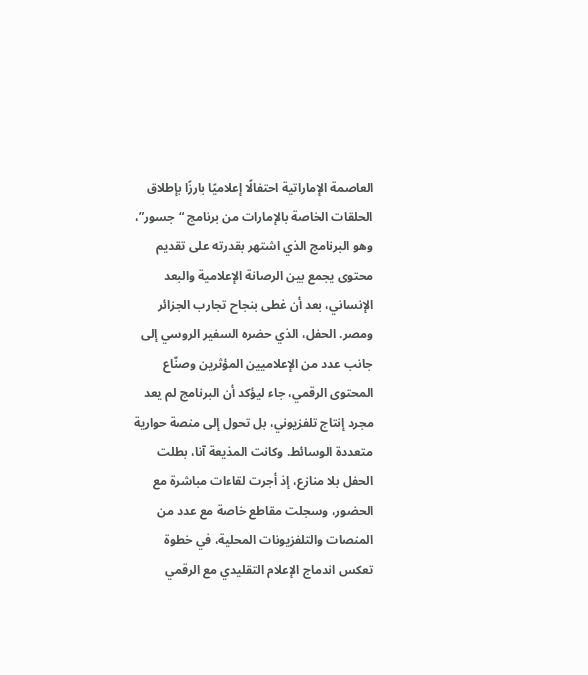العاصمة الإماراتية احتفالًا إعلاميًا بارزًا بإطلاق الحلقات الخاصة بالإمارات من برنامج “جسور”، وهو البرنامج الذي اشتهر بقدرته على تقديم محتوى يجمع بين الرصانة الإعلامية والبعد الإنساني، بعد أن غطى بنجاح تجارب الجزائر ومصر. الحفل، الذي حضره السفير الروسي إلى جانب عدد من الإعلاميين المؤثرين وصنّاع المحتوى الرقمي، جاء ليؤكد أن البرنامج لم يعد مجرد إنتاج تلفزيوني، بل تحول إلى منصة حوارية متعددة الوسائط. وكانت المذيعة آنا، بطلت الحفل بلا منازع، إذ أجرت لقاءات مباشرة مع الحضور، وسجلت مقاطع خاصة مع عدد من المنصات والتلفزيونات المحلية، في خطوة تعكس اندماج الإعلام التقليدي مع الرقمي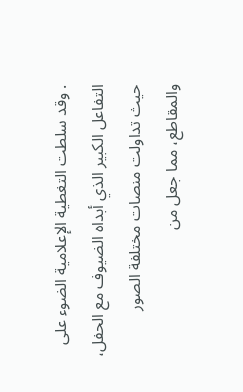. وقد سلطت التغطية الإعلامية الضوء على التفاعل الكبير الذي أبداه الضيوف مع الحفل، حيث تداولت منصات مختلفة الصور والمقاطع، مما جعل من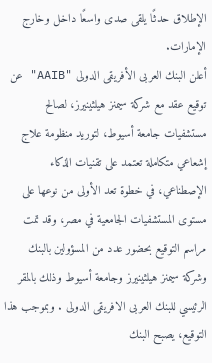الإطلاق حدثًا يلقى صدى واسعًا داخل وخارج الإمارات.
أعلن البنك العربى الأفريقى الدولى "AAIB" عن توقيع عقد مع شركة سيمنز هيلثينيرز، لصالح مستشفيات جامعة أسيوط، لتوريد منظومة علاج إشعاعي متكاملة تعتمد على تقنيات الذكاء الإصطناعي، في خطوة تعد الأولى من نوعها على مستوى المستشفيات الجامعية في مصر، وقد تمت مراسم التوقيع بحضور عدد من المسؤولين بالبنك وشركة سيمنز هيلثينيرز وجامعة أسيوط وذلك بالمقر الرئيسي للبنك العربى الافريقى الدولى . وبموجب هذا التوقيع، يصبح البنك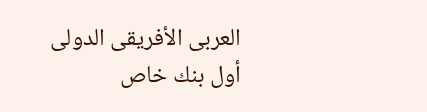العربى الأفريقى الدولى أول بنك خاص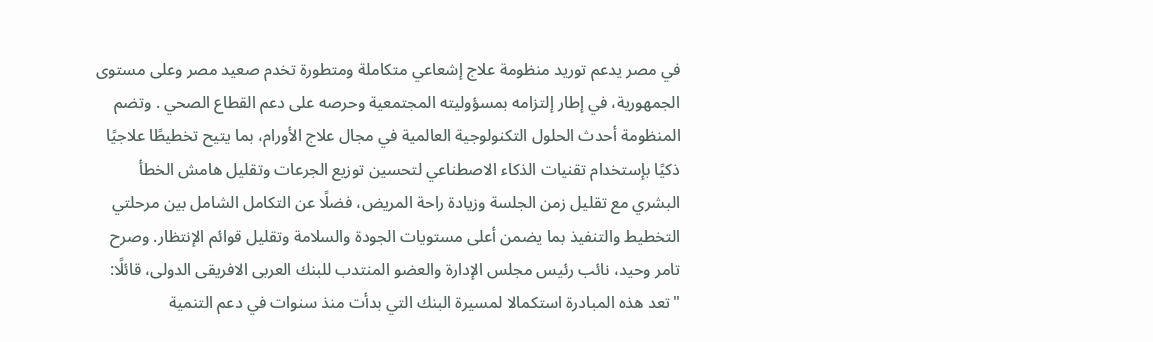في مصر يدعم توريد منظومة علاج إشعاعي متكاملة ومتطورة تخدم صعيد مصر وعلى مستوى الجمهورية، في إطار إلتزامه بمسؤوليته المجتمعية وحرصه على دعم القطاع الصحي . وتضم المنظومة أحدث الحلول التكنولوجية العالمية في مجال علاج الأورام، بما يتيح تخطيطًا علاجيًا ذكيًا بإستخدام تقنيات الذكاء الاصطناعي لتحسين توزيع الجرعات وتقليل هامش الخطأ البشري مع تقليل زمن الجلسة وزيادة راحة المريض، فضلًا عن التكامل الشامل بين مرحلتي التخطيط والتنفيذ بما يضمن أعلى مستويات الجودة والسلامة وتقليل قوائم الإنتظار. وصرح تامر وحيد، نائب رئيس مجلس الإدارة والعضو المنتدب للبنك العربى الافريقى الدولى، قائلًا: "تعد هذه المبادرة استكمالا لمسيرة البنك التي بدأت منذ سنوات في دعم التنمية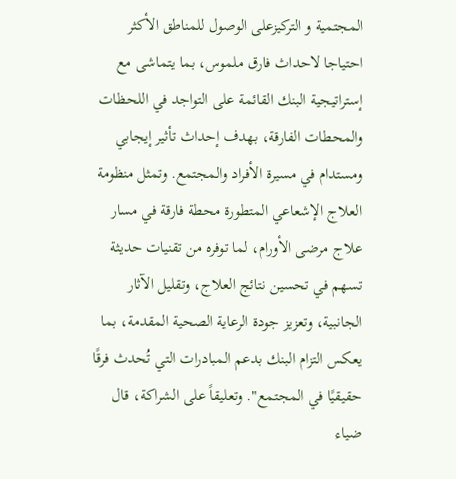المجتمية و التركيزعلى الوصول للمناطق الأكثر احتياجا لاحداث فارق ملموس، بما يتماشى مع إستراتيجية البنك القائمة على التواجد في اللحظات والمحطات الفارقة، بهدف إحداث تأثير إيجابي ومستدام في مسيرة الأفراد والمجتمع. وتمثل منظومة العلاج الإشعاعي المتطورة محطة فارقة في مسار علاج مرضى الأورام، لما توفره من تقنيات حديثة تسهم في تحسين نتائج العلاج، وتقليل الآثار الجانبية، وتعزيز جودة الرعاية الصحية المقدمة، بما يعكس التزام البنك بدعم المبادرات التي تُحدث فرقًا حقيقيًا في المجتمع". وتعليقاً على الشراكة، قال ضياء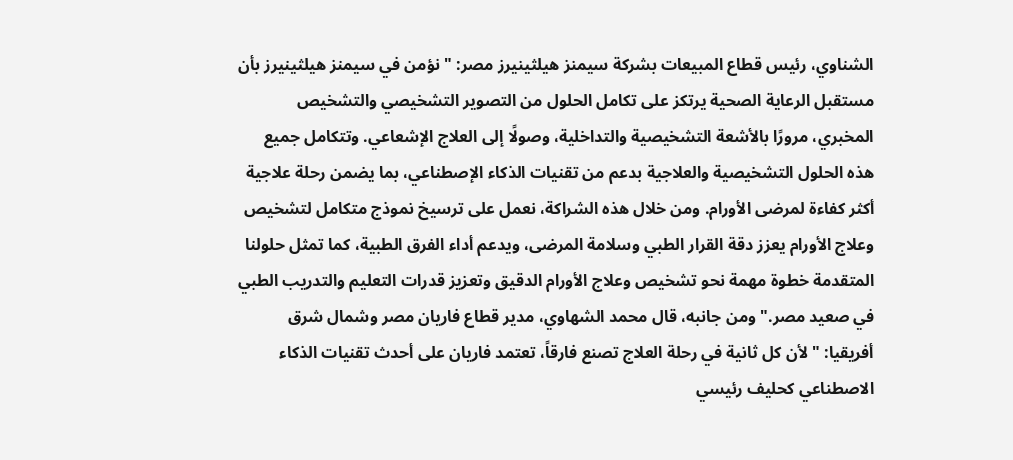الشناوي، رئيس قطاع المبيعات بشركة سيمنز هيلثينيرز مصر: "نؤمن في سيمنز هيلثينيرز بأن مستقبل الرعاية الصحية يرتكز على تكامل الحلول من التصوير التشخيصي والتشخيص المخبري، مرورًا بالأشعة التشخيصية والتداخلية، وصولًا إلى العلاج الإشعاعي. وتتكامل جميع هذه الحلول التشخيصية والعلاجية بدعم من تقنيات الذكاء الإصطناعي، بما يضمن رحلة علاجية أكثر كفاءة لمرضى الأورام. ومن خلال هذه الشراكة، نعمل على ترسيخ نموذج متكامل لتشخيص وعلاج الأورام يعزز دقة القرار الطبي وسلامة المرضى، ويدعم أداء الفرق الطبية، كما تمثل حلولنا المتقدمة خطوة مهمة نحو تشخيص وعلاج الأورام الدقيق وتعزيز قدرات التعليم والتدريب الطبي في صعيد مصر." ومن جانبه، قال محمد الشهاوي، مدير قطاع فاريان مصر وشمال شرق أفريقيا: "لأن كل ثانية في رحلة العلاج تصنع فارقاً، تعتمد فاريان على أحدث تقنيات الذكاء الاصطناعي كحليف رئيسي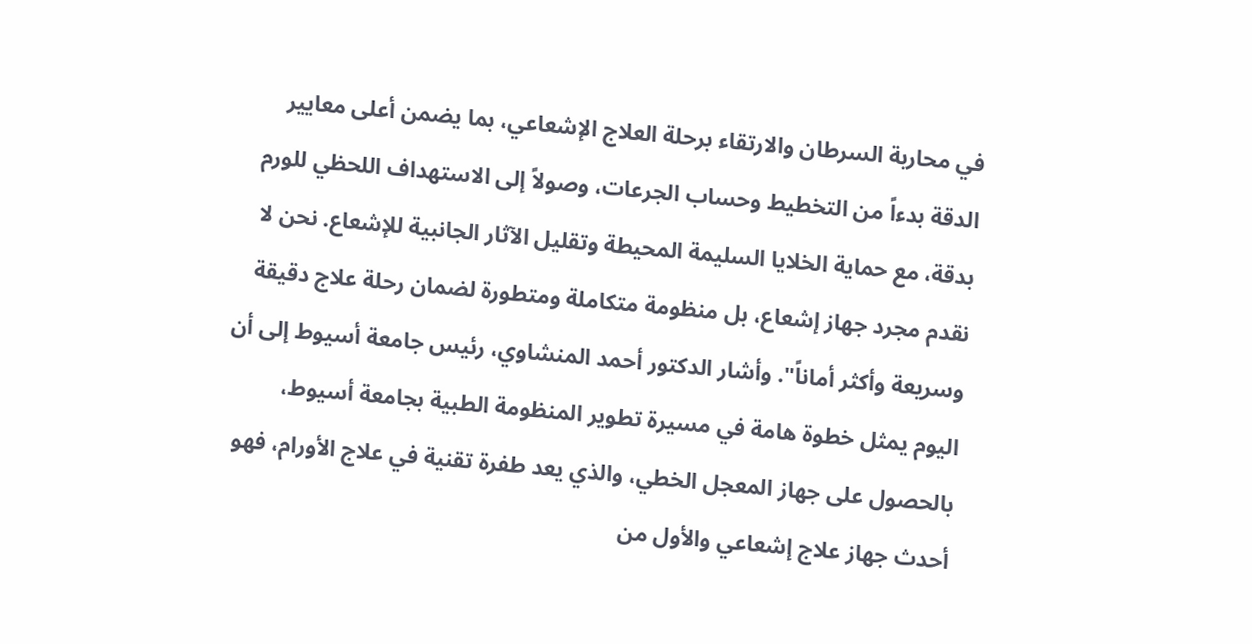في محاربة السرطان والارتقاء برحلة العلاج الإشعاعي، بما يضمن أعلى معايير الدقة بدءاً من التخطيط وحساب الجرعات، وصولاً إلى الاستهداف اللحظي للورم بدقة، مع حماية الخلايا السليمة المحيطة وتقليل الآثار الجانبية للإشعاع. نحن لا نقدم مجرد جهاز إشعاع، بل منظومة متكاملة ومتطورة لضمان رحلة علاج دقيقة وسريعة وأكثر أماناً". وأشار الدكتور أحمد المنشاوي، رئيس جامعة أسيوط إلى أن اليوم يمثل خطوة هامة في مسيرة تطوير المنظومة الطبية بجامعة أسيوط، بالحصول على جهاز المعجل الخطي، والذي يعد طفرة تقنية في علاج الأورام، فهو أحدث جهاز علاج إشعاعي والأول من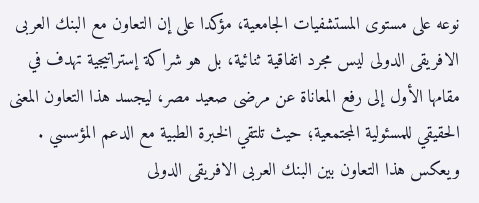نوعه على مستوى المستشفيات الجامعية، مؤكدا على إن التعاون مع البنك العربى الافريقى الدولى ليس مجرد اتفاقية ثنائية، بل هو شراكة إستراتيجية تهدف في مقامها الأول إلى رفع المعاناة عن مرضى صعيد مصر، ليجسد هذا التعاون المعنى الحقيقي للمسئولية المجتمعية؛ حيث تلتقي الخبرة الطبية مع الدعم المؤسسي . ويعكس هذا التعاون بين البنك العربى الافريقى الدولى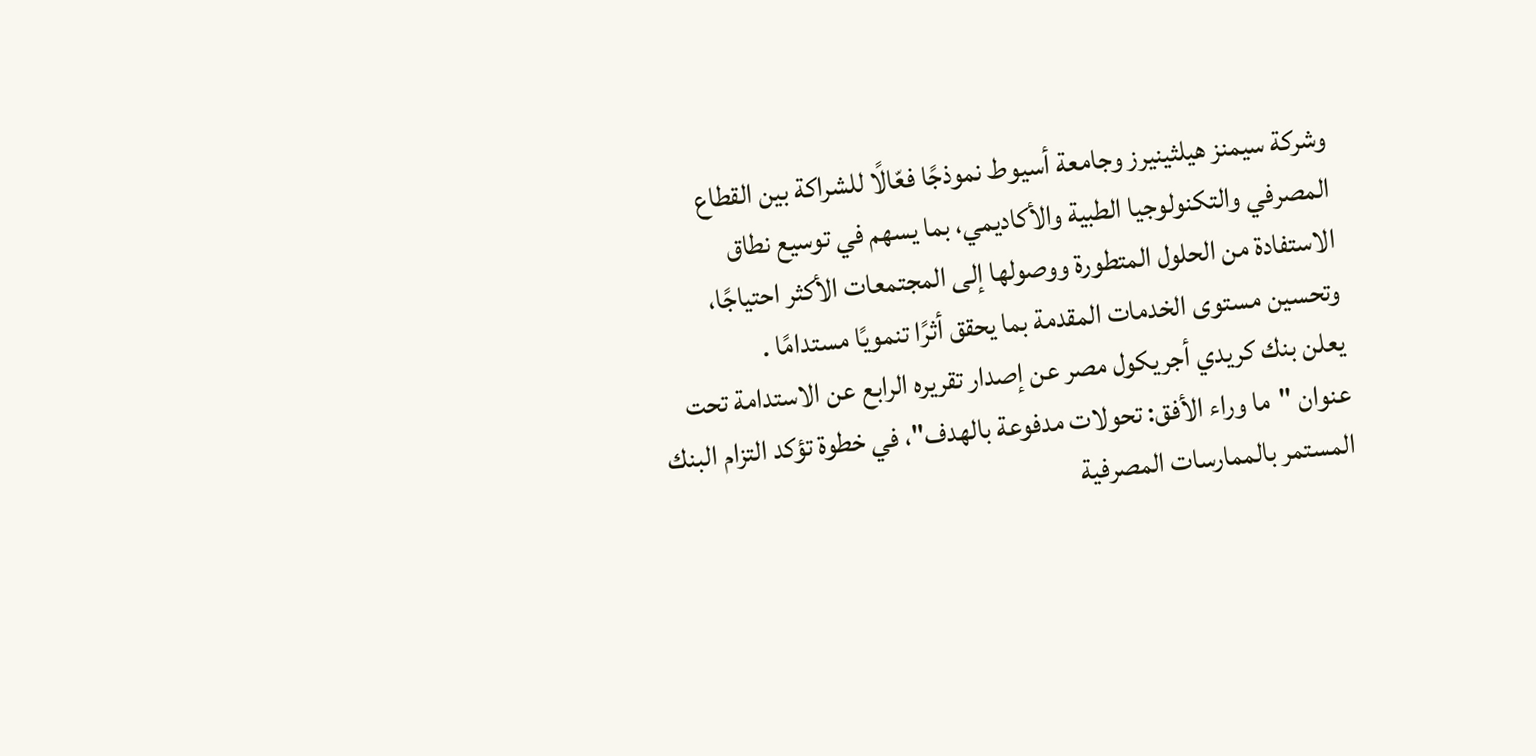وشركة سيمنز هيلثينيرز وجامعة أسيوط نموذجًا فعّالًا للشراكة بين القطاع المصرفي والتكنولوجيا الطبية والأكاديمي، بما يسهم في توسيع نطاق الاستفادة من الحلول المتطورة ووصولها إلى المجتمعات الأكثر احتياجًا، وتحسين مستوى الخدمات المقدمة بما يحقق أثرًا تنمويًا مستدامًا .
يعلن بنك كريدي أجريكول مصر عن إصدار تقريره الرابع عن الاستدامة تحت عنوان "ما وراء الأفق: تحولات مدفوعة بالهدف"، في خطوة تؤكد التزام البنك المستمر بالممارسات المصرفية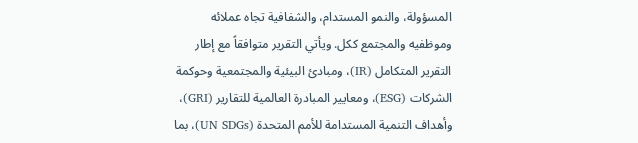المسؤولة، والنمو المستدام، والشفافية تجاه عملائه وموظفيه والمجتمع ككل. ويأتي التقرير متوافقاً مع إطار التقرير المتكامل (IR)، ومبادئ البيئية والمجتمعية وحوكمة الشركات (ESG)، ومعايير المبادرة العالمية للتقارير (GRI)، وأهداف التنمية المستدامة للأمم المتحدة (UN SDGs)، بما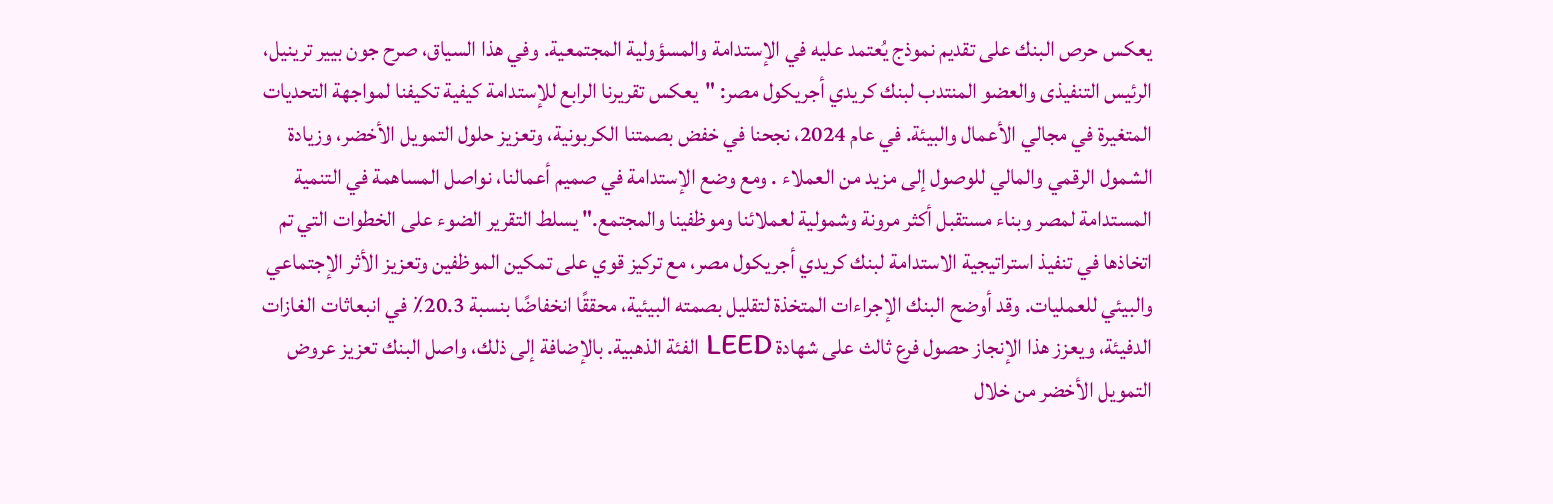يعكس حرص البنك على تقديم نموذج يُعتمد عليه في الإستدامة والمسؤولية المجتمعية. وفي هذا السياق، صرح جون بيير ترينيل، الرئيس التنفيذى والعضو المنتدب لبنك كريدي أجريكول مصر: "يعكس تقريرنا الرابع للإستدامة كيفية تكيفنا لمواجهة التحديات المتغيرة في مجالي الأعمال والبيئة. في عام 2024، نجحنا في خفض بصمتنا الكربونية، وتعزيز حلول التمويل الأخضر، وزيادة الشمول الرقمي والمالي للوصول إلى مزيد من العملاء . ومع وضع الإستدامة في صميم أعمالنا، نواصل المساهمة في التنمية المستدامة لمصر وبناء مستقبل أكثر مرونة وشمولية لعملائنا وموظفينا والمجتمع." يسلط التقرير الضوء على الخطوات التي تم اتخاذها في تنفيذ استراتيجية الاستدامة لبنك كريدي أجريكول مصر، مع تركيز قوي على تمكين الموظفين وتعزيز الأثر الإجتماعي والبيئي للعمليات. وقد أوضح البنك الإجراءات المتخذة لتقليل بصمته البيئية، محققًا انخفاضًا بنسبة 20.3٪ في انبعاثات الغازات الدفيئة، ويعزز هذا الإنجاز حصول فرع ثالث على شهادة LEED الفئة الذهبية. بالإضافة إلى ذلك، واصل البنك تعزيز عروض التمويل الأخضر من خلال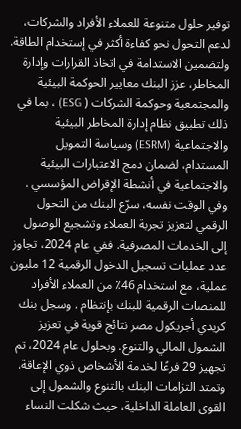توفير حلول متنوعة للعملاء الأفراد والشركات، لدعم التحول نحو كفاءة أكثر في إستخدام الطاقة. ولتضمين الاستدامة في اتخاذ القرارات وإدارة المخاطر، عزز البنك معايير الحوكمة البيئية والمجتمعية وحوكمة الشركات ( ESG) ، بما في ذلك تطبيق نظام إدارة المخاطر البيئية والاجتماعية (ESRM) وسياسة التمويل المستدام، لضمان دمج الاعتبارات البيئية والاجتماعية في أنشطة الإقراض المؤسسي . وفي الوقت نفسه، سرّع البنك من التحول الرقمي لتعزيز تجربة العملاء وتشجيع الوصول إلى الخدمات المصرفية. ففي عام 2024، تجاوز عدد عمليات تسجيل الدخول الرقمية 12 مليون عملية، مع استخدام 46٪ من العملاء الأفراد للمنصات الرقمية للبنك بإنتظام . وسجل بنك كريدي أجريكول مصر نتائج قوية في تعزيز الشمول المالي والتنوع. وبحلول عام 2024، تم تجهيز 29 فرعًا لخدمة الأشخاص ذوي الإعاقة. وتمتد التزامات البنك بالتنوع والشمول إلى القوى العاملة الداخلية، حيث شكلت النساء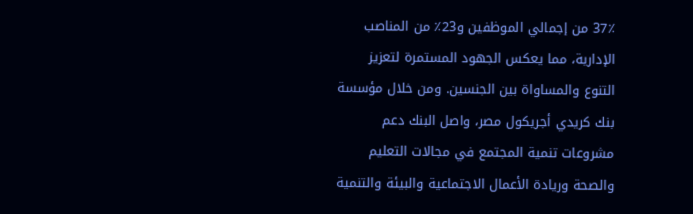37٪ من إجمالي الموظفين و23٪ من المناصب الإدارية، مما يعكس الجهود المستمرة لتعزيز التنوع والمساواة بين الجنسين. ومن خلال مؤسسة بنك كريدي أجريكول مصر، واصل البنك دعم مشروعات تنمية المجتمع في مجالات التعليم والصحة وريادة الأعمال الاجتماعية والبيئة والتنمية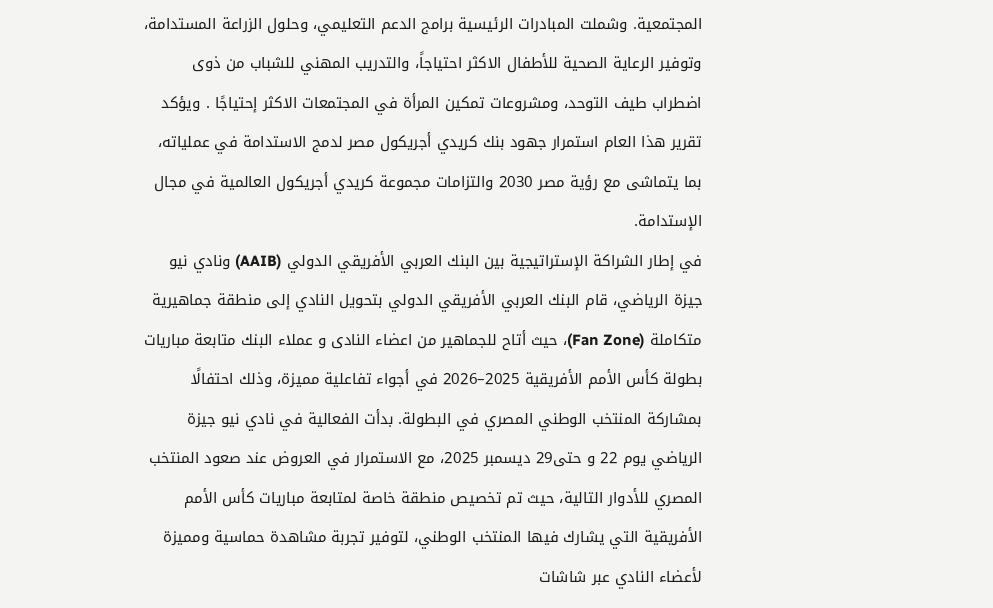المجتمعية. وشملت المبادرات الرئيسية برامج الدعم التعليمي، وحلول الزراعة المستدامة، وتوفير الرعاية الصحية للأطفال الاكثر احتياجاً، والتدريب المهني للشباب من ذوى اضطراب طيف التوحد، ومشروعات تمكين المرأة في المجتمعات الاكثر إحتياجًا . ويؤكد تقرير هذا العام استمرار جهود بنك كريدي أجريكول مصر لدمج الاستدامة في عملياته، بما يتماشى مع رؤية مصر 2030 والتزامات مجموعة كريدي أجريكول العالمية في مجال الإستدامة.
في إطار الشراكة الإستراتيجية بين البنك العربي الأفريقي الدولي (AAIB) ونادي نيو جيزة الرياضي، قام البنك العربي الأفريقي الدولي بتحويل النادي إلى منطقة جماهيرية متكاملة (Fan Zone)، حيث أتاح للجماهير من اعضاء النادى و عملاء البنك متابعة مباريات بطولة كأس الأمم الأفريقية 2025–2026 في أجواء تفاعلية مميزة، وذلك احتفالًا بمشاركة المنتخب الوطني المصري في البطولة. بدأت الفعالية في نادي نيو جيزة الرياضي يوم 22 و حتى29 ديسمبر 2025، مع الاستمرار في العروض عند صعود المنتخب المصري للأدوار التالية، حيث تم تخصيص منطقة خاصة لمتابعة مباريات كأس الأمم الأفريقية التي يشارك فيها المنتخب الوطني، لتوفير تجربة مشاهدة حماسية ومميزة لأعضاء النادي عبر شاشات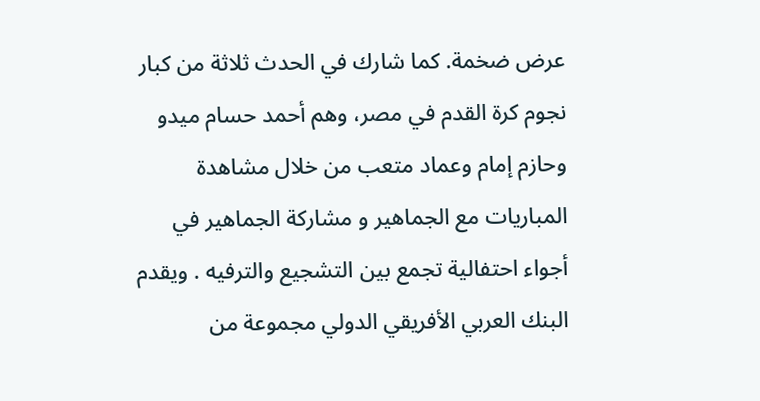عرض ضخمة. كما شارك في الحدث ثلاثة من كبار نجوم كرة القدم في مصر، وهم أحمد حسام ميدو وحازم إمام وعماد متعب من خلال مشاهدة المباريات مع الجماهير و مشاركة الجماهير في أجواء احتفالية تجمع بين التشجيع والترفيه . ويقدم البنك العربي الأفريقي الدولي مجموعة من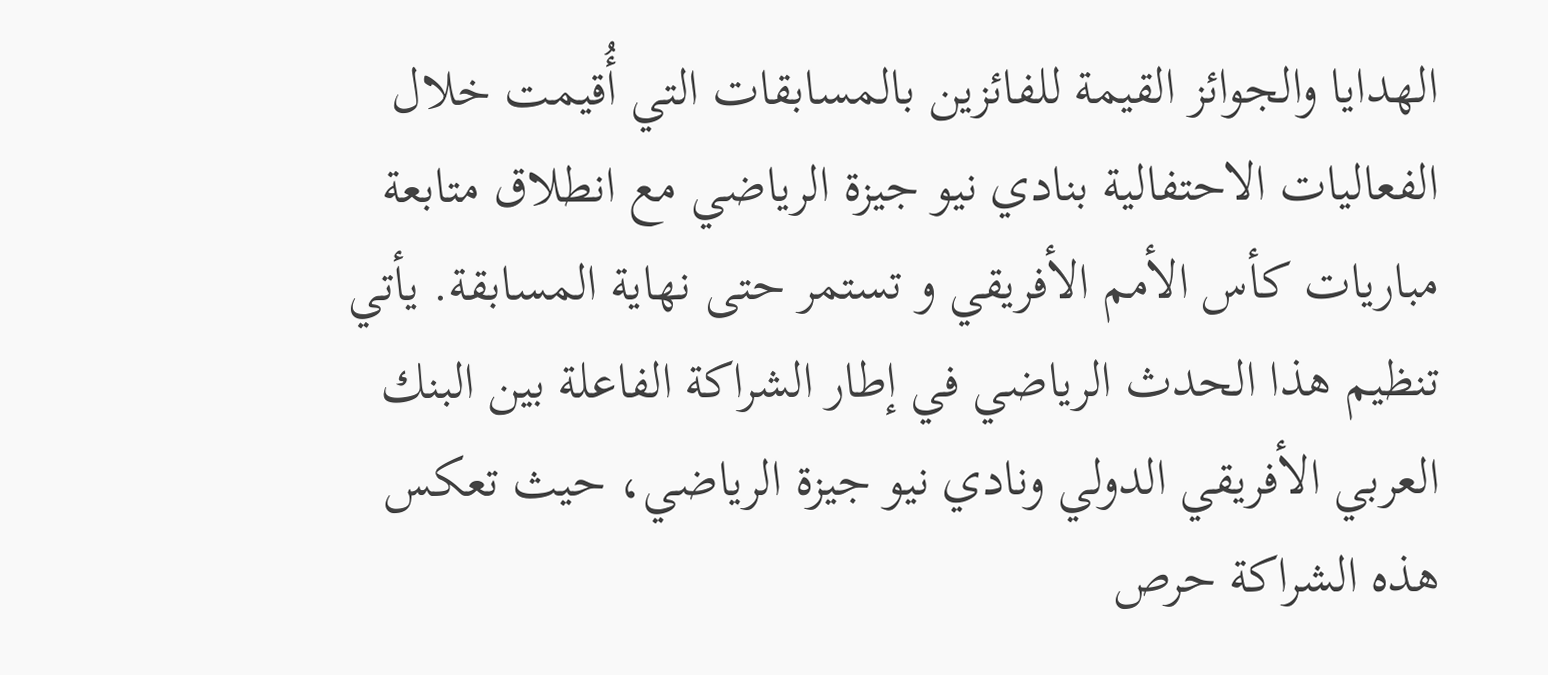الهدايا والجوائز القيمة للفائزين بالمسابقات التي أُقيمت خلال الفعاليات الاحتفالية بنادي نيو جيزة الرياضي مع انطلاق متابعة مباريات كأس الأمم الأفريقي و تستمر حتى نهاية المسابقة. يأتي تنظيم هذا الحدث الرياضي في إطار الشراكة الفاعلة بين البنك العربي الأفريقي الدولي ونادي نيو جيزة الرياضي، حيث تعكس هذه الشراكة حرص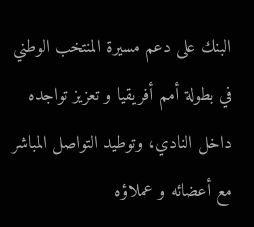البنك على دعم مسيرة المنتخب الوطني في بطولة أمم أفريقيا و تعزيز تواجده داخل النادي، وتوطيد التواصل المباشر مع أعضائه و عملاؤه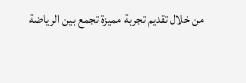من خلال تقديم تجربة مميزة تجمع بين الرياضة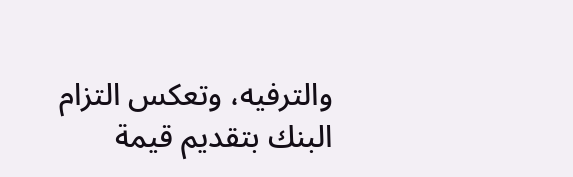والترفيه، وتعكس التزام البنك بتقديم قيمة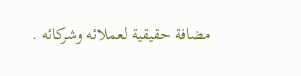مضافة حقيقية لعملائه وشركائه .